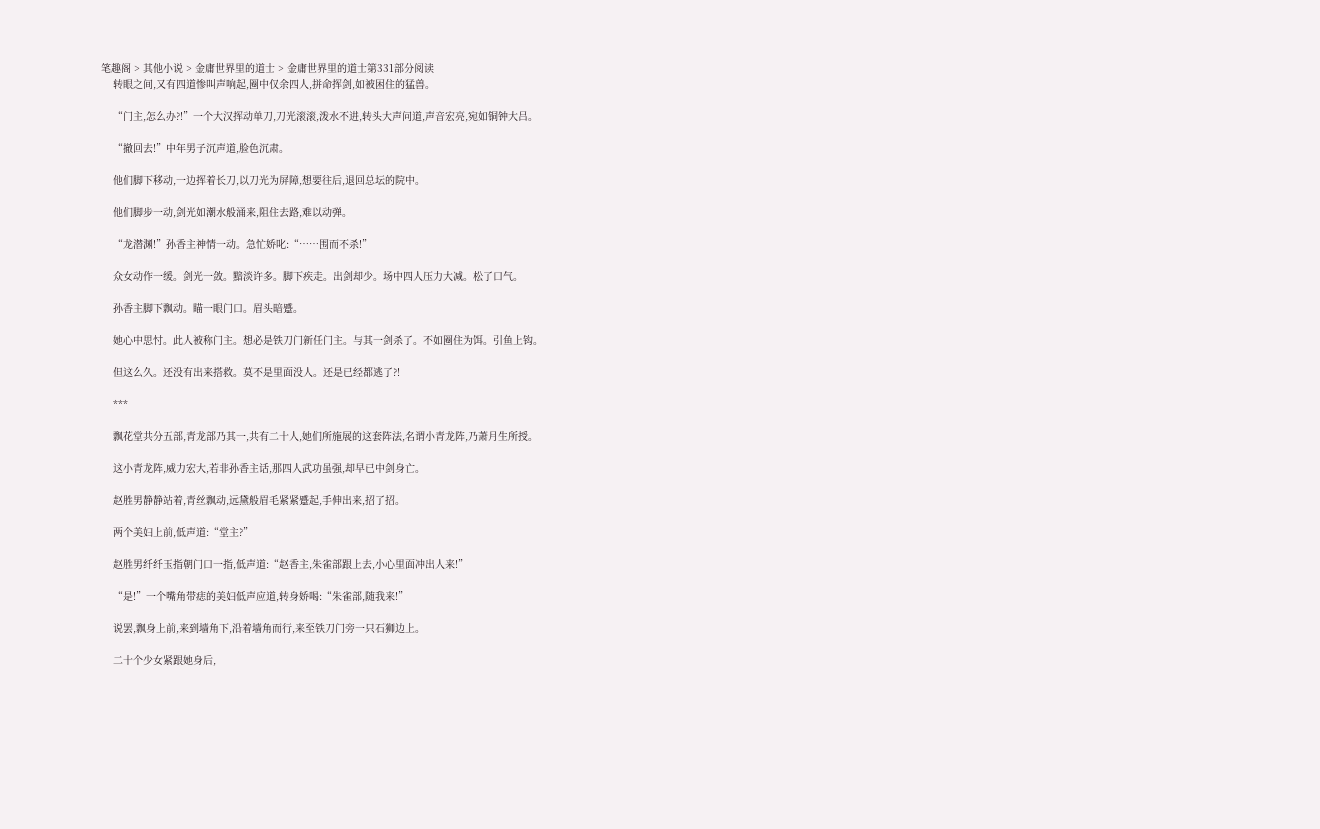笔趣阁 > 其他小说 > 金庸世界里的道士 > 金庸世界里的道士第331部分阅读
    转眼之间,又有四道惨叫声响起,圈中仅余四人,拼命挥剑,如被困住的猛兽。

    “门主,怎么办?!”一个大汉挥动单刀,刀光滚滚,泼水不进,转头大声问道,声音宏亮,宛如铜钟大吕。

    “撤回去!”中年男子沉声道,脸色沉肃。

    他们脚下移动,一边挥着长刀,以刀光为屏障,想要往后,退回总坛的院中。

    他们脚步一动,剑光如潮水般涌来,阻住去路,难以动弹。

    “龙潜渊!”孙香主神情一动。急忙娇叱:“……围而不杀!”

    众女动作一缓。剑光一敛。黯淡许多。脚下疾走。出剑却少。场中四人压力大减。松了口气。

    孙香主脚下飘动。瞄一眼门口。眉头暗蹙。

    她心中思忖。此人被称门主。想必是铁刀门新任门主。与其一剑杀了。不如圈住为饵。引鱼上钩。

    但这么久。还没有出来搭救。莫不是里面没人。还是已经都逃了?!

    ***

    飘花堂共分五部,青龙部乃其一,共有二十人,她们所施展的这套阵法,名谓小青龙阵,乃萧月生所授。

    这小青龙阵,威力宏大,若非孙香主话,那四人武功虽强,却早已中剑身亡。

    赵胜男静静站着,青丝飘动,远黛般眉毛紧紧蹙起,手伸出来,招了招。

    两个美妇上前,低声道:“堂主?”

    赵胜男纤纤玉指朝门口一指,低声道:“赵香主,朱雀部跟上去,小心里面冲出人来!”

    “是!”一个嘴角带痣的美妇低声应道,转身娇喝:“朱雀部,随我来!”

    说罢,飘身上前,来到墙角下,沿着墙角而行,来至铁刀门旁一只石狮边上。

    二十个少女紧跟她身后,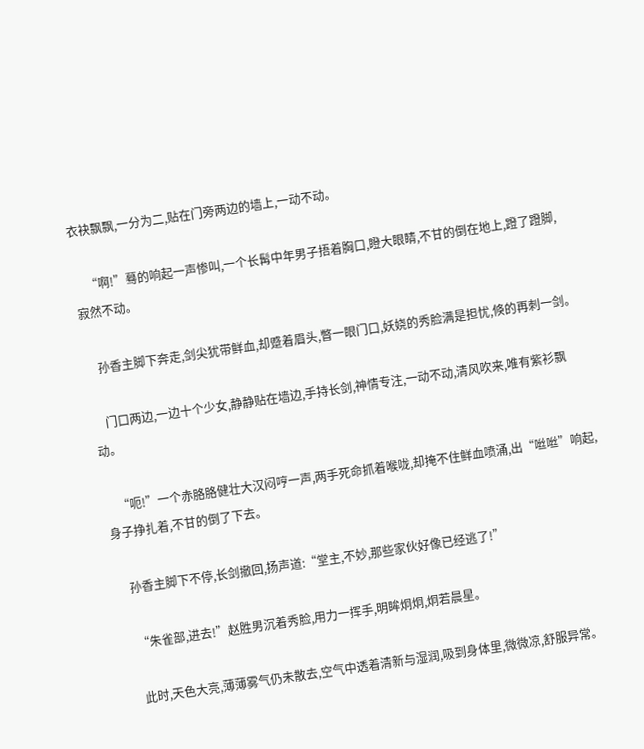衣袂飘飘,一分为二,贴在门旁两边的墙上,一动不动。

    “啊!”蓦的响起一声惨叫,一个长髯中年男子捂着胸口,瞪大眼睛,不甘的倒在地上,蹬了蹬脚,寂然不动。

    孙香主脚下奔走,剑尖犹带鲜血,却蹙着眉头,瞥一眼门口,妖娆的秀脸满是担忧,倏的再刺一剑。

    门口两边,一边十个少女,静静贴在墙边,手持长剑,神情专注,一动不动,清风吹来,唯有紫衫飘动。

    “呃!”一个赤胳胳健壮大汉闷哼一声,两手死命抓着喉咙,却掩不住鲜血喷涌,出“咝咝”响起,身子挣扎着,不甘的倒了下去。

    孙香主脚下不停,长剑撤回,扬声道:“堂主,不妙,那些家伙好像已经逃了!”

    “朱雀部,进去!”赵胜男沉着秀脸,用力一挥手,明眸炯炯,炯若晨星。

    此时,天色大亮,薄薄雾气仍未散去,空气中透着清新与湿润,吸到身体里,微微凉,舒服异常。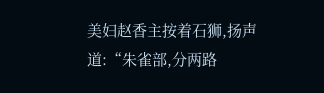美妇赵香主按着石狮,扬声道:“朱雀部,分两路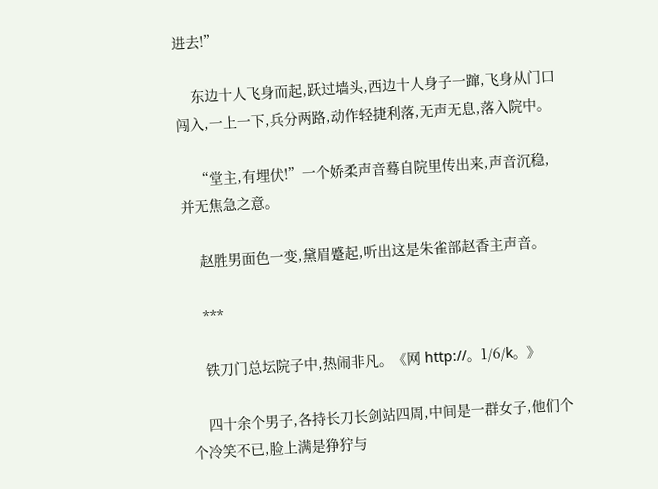进去!”

    东边十人飞身而起,跃过墙头,西边十人身子一蹿,飞身从门口闯入,一上一下,兵分两路,动作轻捷利落,无声无息,落入院中。

    “堂主,有埋伏!”一个娇柔声音蓦自院里传出来,声音沉稳,并无焦急之意。

    赵胜男面色一变,黛眉蹙起,听出这是朱雀部赵香主声音。

    ***

    铁刀门总坛院子中,热闹非凡。《网 http://。1/6/k。》

    四十余个男子,各持长刀长剑站四周,中间是一群女子,他们个个冷笑不已,脸上满是狰狞与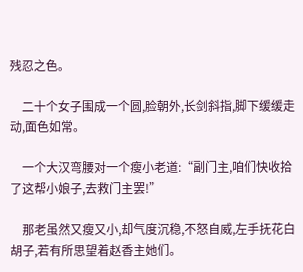残忍之色。

    二十个女子围成一个圆,脸朝外,长剑斜指,脚下缓缓走动,面色如常。

    一个大汉弯腰对一个瘦小老道:“副门主,咱们快收拾了这帮小娘子,去救门主罢!”

    那老虽然又瘦又小,却气度沉稳,不怒自威,左手抚花白胡子,若有所思望着赵香主她们。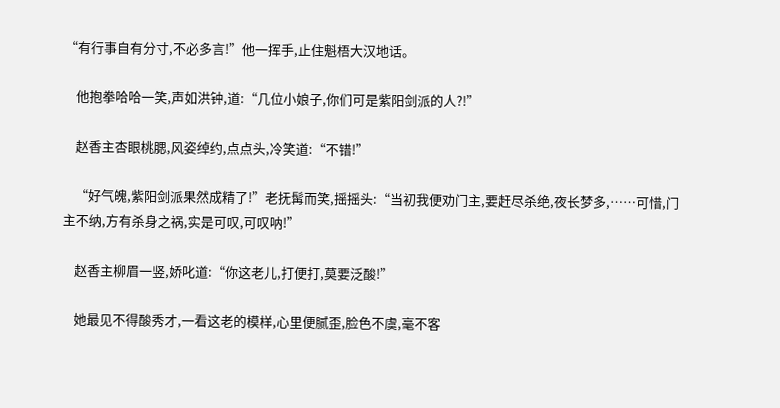“有行事自有分寸,不必多言!”他一挥手,止住魁梧大汉地话。

    他抱拳哈哈一笑,声如洪钟,道:“几位小娘子,你们可是紫阳剑派的人?!”

    赵香主杏眼桃腮,风姿绰约,点点头,冷笑道:“不错!”

    “好气魄,紫阳剑派果然成精了!”老抚髯而笑,摇摇头:“当初我便劝门主,要赶尽杀绝,夜长梦多,……可惜,门主不纳,方有杀身之祸,实是可叹,可叹呐!”

    赵香主柳眉一竖,娇叱道:“你这老儿,打便打,莫要泛酸!”

    她最见不得酸秀才,一看这老的模样,心里便腻歪,脸色不虞,毫不客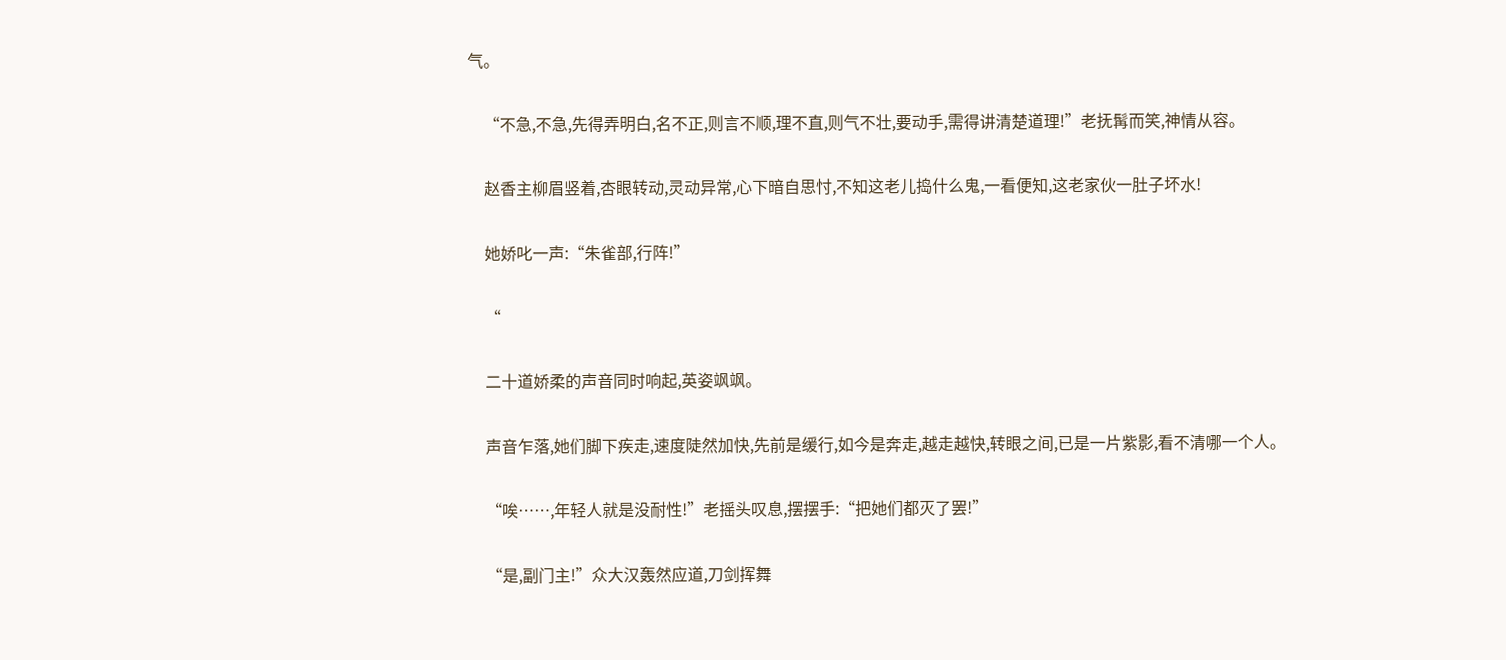气。

    “不急,不急,先得弄明白,名不正,则言不顺,理不直,则气不壮,要动手,需得讲清楚道理!”老抚髯而笑,神情从容。

    赵香主柳眉竖着,杏眼转动,灵动异常,心下暗自思忖,不知这老儿捣什么鬼,一看便知,这老家伙一肚子坏水!

    她娇叱一声:“朱雀部,行阵!”

    “

    二十道娇柔的声音同时响起,英姿飒飒。

    声音乍落,她们脚下疾走,速度陡然加快,先前是缓行,如今是奔走,越走越快,转眼之间,已是一片紫影,看不清哪一个人。

    “唉……,年轻人就是没耐性!”老摇头叹息,摆摆手:“把她们都灭了罢!”

    “是,副门主!”众大汉轰然应道,刀剑挥舞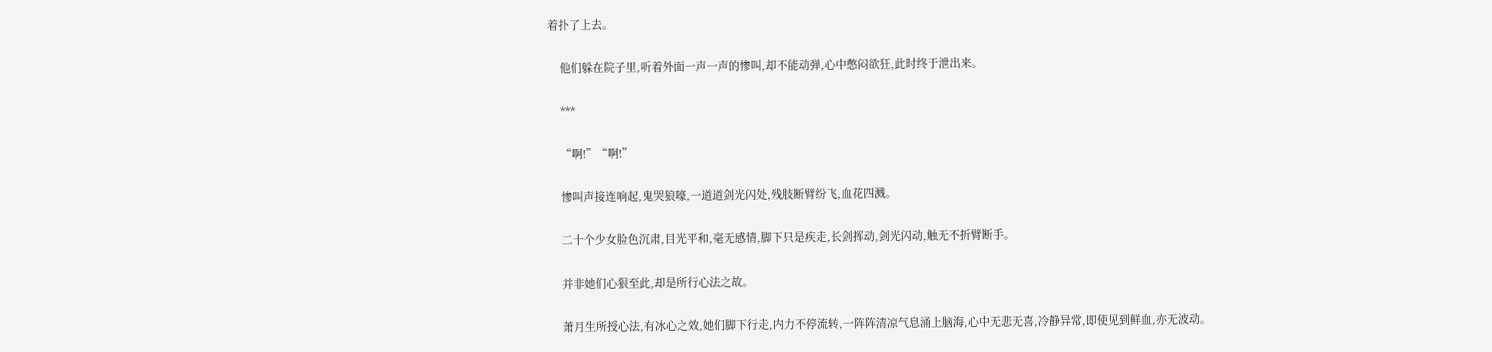着扑了上去。

    他们躲在院子里,听着外面一声一声的惨叫,却不能动弹,心中憋闷欲狂,此时终于泄出来。

    ***

    “啊!”“啊!”

    惨叫声接连响起,鬼哭狼嚎,一道道剑光闪处,残肢断臂纷飞,血花四溅。

    二十个少女脸色沉肃,目光平和,毫无感情,脚下只是疾走,长剑挥动,剑光闪动,触无不折臂断手。

    并非她们心狠至此,却是所行心法之故。

    萧月生所授心法,有冰心之效,她们脚下行走,内力不停流转,一阵阵清凉气息涌上脑海,心中无悲无喜,冷静异常,即使见到鲜血,亦无波动。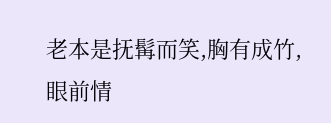老本是抚髯而笑,胸有成竹,眼前情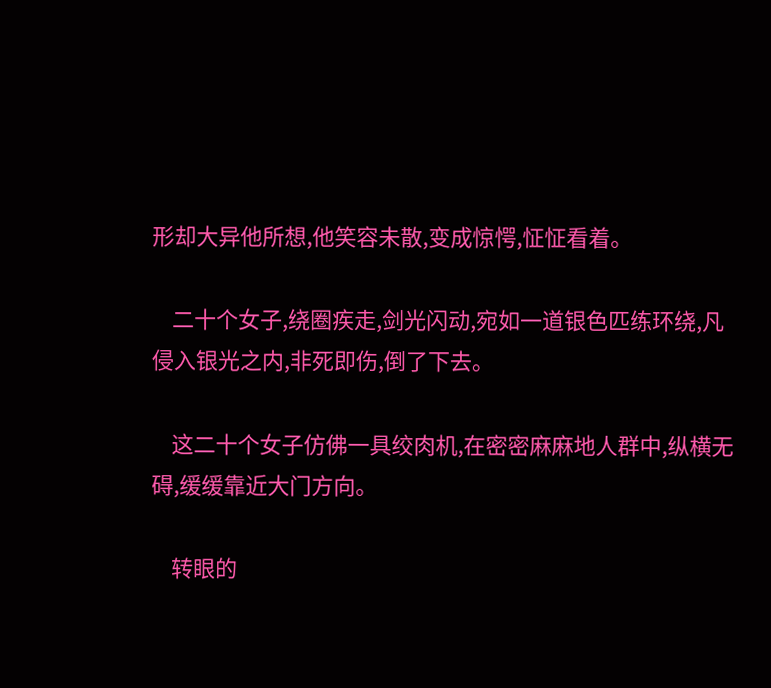形却大异他所想,他笑容未散,变成惊愕,怔怔看着。

    二十个女子,绕圈疾走,剑光闪动,宛如一道银色匹练环绕,凡侵入银光之内,非死即伤,倒了下去。

    这二十个女子仿佛一具绞肉机,在密密麻麻地人群中,纵横无碍,缓缓靠近大门方向。

    转眼的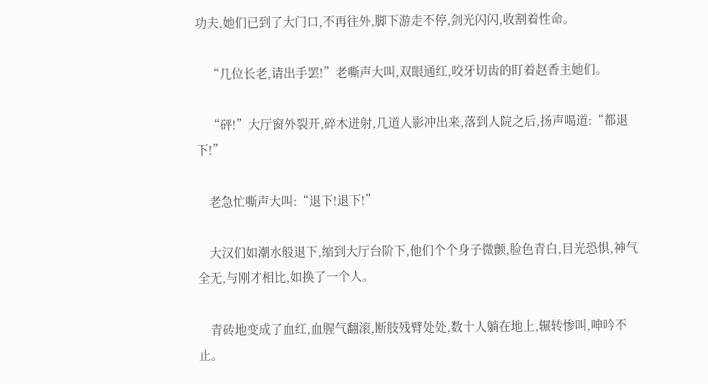功夫,她们已到了大门口,不再往外,脚下游走不停,剑光闪闪,收割着性命。

    “几位长老,请出手罢!”老嘶声大叫,双眼通红,咬牙切齿的盯着赵香主她们。

    “砰!”大厅窗外裂开,碎木迸射,几道人影冲出来,落到人院之后,扬声喝道:“都退下!”

    老急忙嘶声大叫:“退下!退下!”

    大汉们如潮水般退下,缩到大厅台阶下,他们个个身子微颤,脸色青白,目光恐惧,神气全无,与刚才相比,如换了一个人。

    青砖地变成了血红,血腥气翻滚,断肢残臂处处,数十人躺在地上,辗转惨叫,呻吟不止。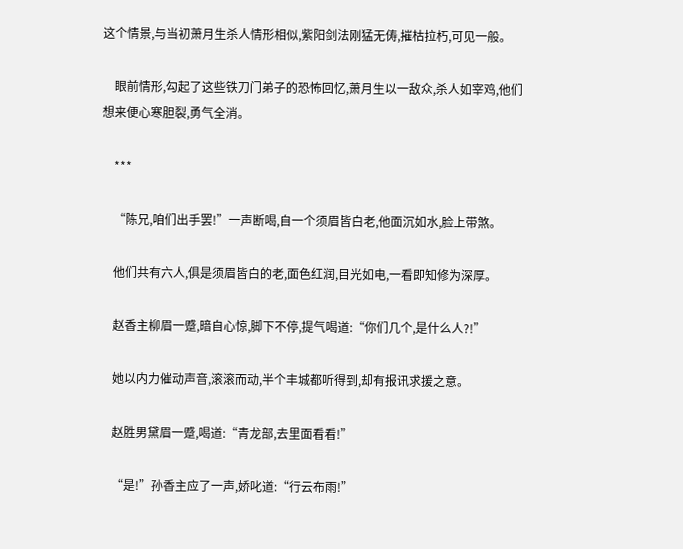这个情景,与当初萧月生杀人情形相似,紫阳剑法刚猛无俦,摧枯拉朽,可见一般。

    眼前情形,勾起了这些铁刀门弟子的恐怖回忆,萧月生以一敌众,杀人如宰鸡,他们想来便心寒胆裂,勇气全消。

    ***

    “陈兄,咱们出手罢!”一声断喝,自一个须眉皆白老,他面沉如水,脸上带煞。

    他们共有六人,俱是须眉皆白的老,面色红润,目光如电,一看即知修为深厚。

    赵香主柳眉一蹙,暗自心惊,脚下不停,提气喝道:“你们几个,是什么人?!”

    她以内力催动声音,滚滚而动,半个丰城都听得到,却有报讯求援之意。

    赵胜男黛眉一蹙,喝道:“青龙部,去里面看看!”

    “是!”孙香主应了一声,娇叱道:“行云布雨!”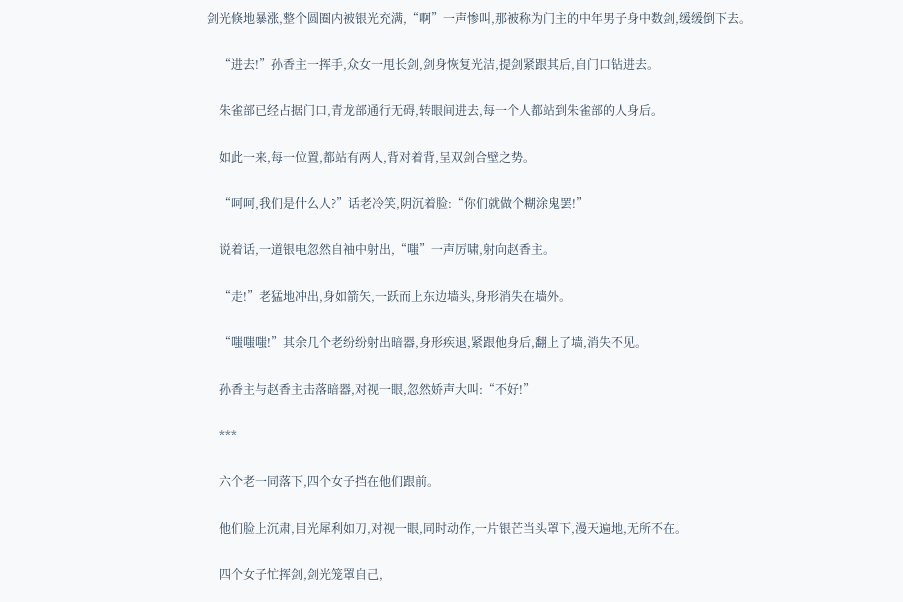剑光倏地暴涨,整个圆圈内被银光充满,“啊”一声惨叫,那被称为门主的中年男子身中数剑,缓缓倒下去。

    “进去!”孙香主一挥手,众女一甩长剑,剑身恢复光洁,提剑紧跟其后,自门口钻进去。

    朱雀部已经占据门口,青龙部通行无碍,转眼间进去,每一个人都站到朱雀部的人身后。

    如此一来,每一位置,都站有两人,背对着背,呈双剑合壁之势。

    “呵呵,我们是什么人?”话老冷笑,阴沉着脸:“你们就做个糊涂鬼罢!”

    说着话,一道银电忽然自袖中射出,“嗤”一声厉啸,射向赵香主。

    “走!”老猛地冲出,身如箭矢,一跃而上东边墙头,身形消失在墙外。

    “嗤嗤嗤!”其余几个老纷纷射出暗器,身形疾退,紧跟他身后,翻上了墙,消失不见。

    孙香主与赵香主击落暗器,对视一眼,忽然娇声大叫:“不好!”

    ***

    六个老一同落下,四个女子挡在他们跟前。

    他们脸上沉肃,目光犀利如刀,对视一眼,同时动作,一片银芒当头罩下,漫天遍地,无所不在。

    四个女子忙挥剑,剑光笼罩自己,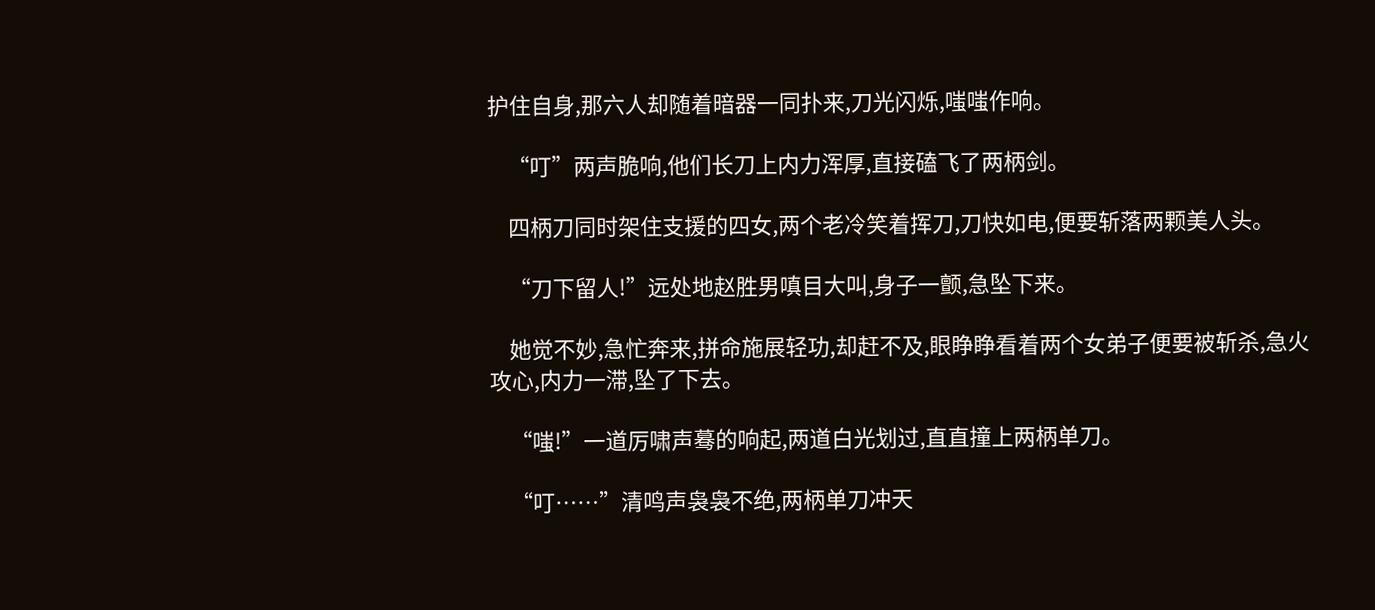护住自身,那六人却随着暗器一同扑来,刀光闪烁,嗤嗤作响。

    “叮”两声脆响,他们长刀上内力浑厚,直接磕飞了两柄剑。

    四柄刀同时架住支援的四女,两个老冷笑着挥刀,刀快如电,便要斩落两颗美人头。

    “刀下留人!”远处地赵胜男嗔目大叫,身子一颤,急坠下来。

    她觉不妙,急忙奔来,拼命施展轻功,却赶不及,眼睁睁看着两个女弟子便要被斩杀,急火攻心,内力一滞,坠了下去。

    “嗤!”一道厉啸声蓦的响起,两道白光划过,直直撞上两柄单刀。

    “叮……”清鸣声袅袅不绝,两柄单刀冲天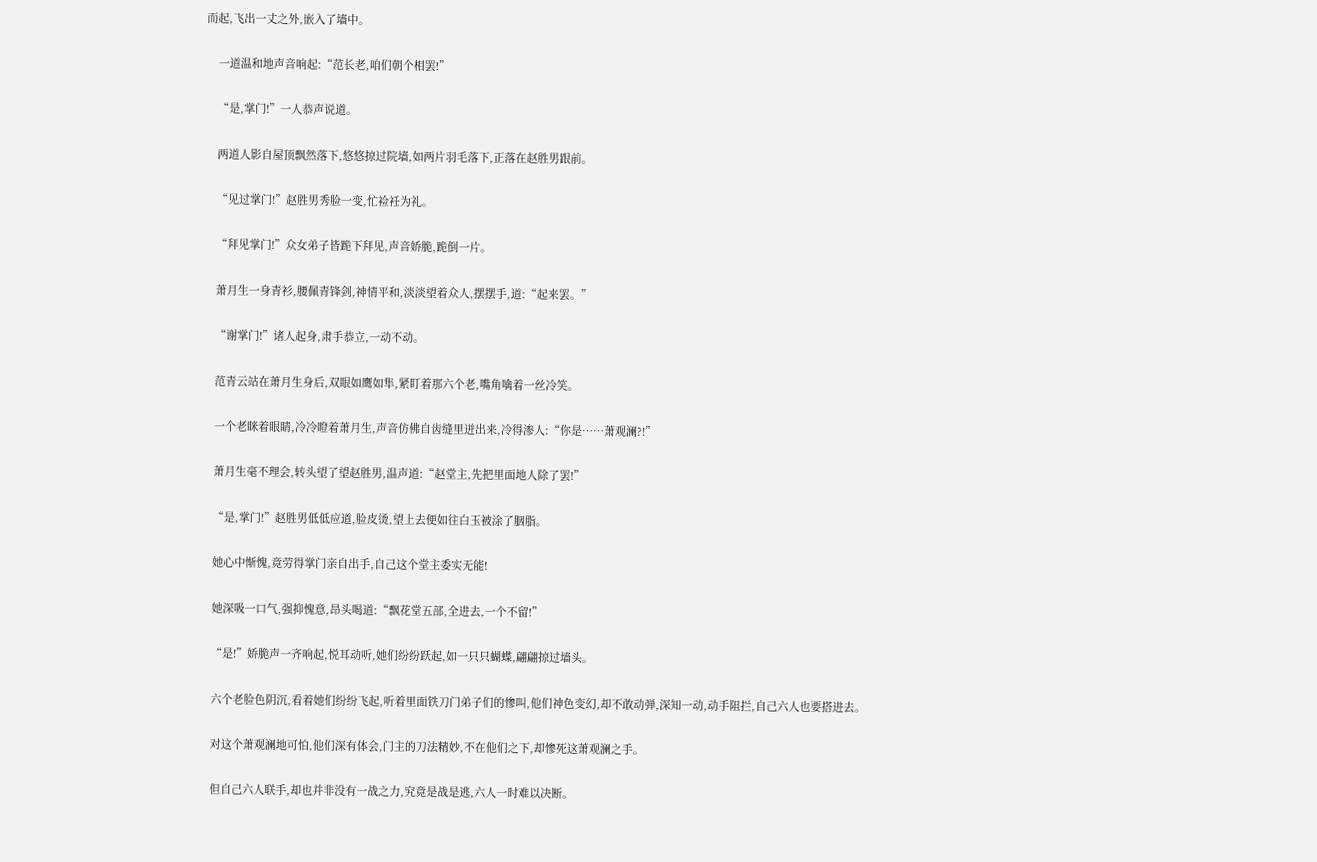而起,飞出一丈之外,嵌入了墙中。

    一道温和地声音响起:“范长老,咱们朝个相罢!”

    “是,掌门!”一人恭声说道。

    两道人影自屋顶飘然落下,悠悠掠过院墙,如两片羽毛落下,正落在赵胜男跟前。

    “见过掌门!”赵胜男秀脸一变,忙裣衽为礼。

    “拜见掌门!”众女弟子皆跪下拜见,声音娇脆,跪倒一片。

    萧月生一身青衫,腰佩青锋剑,神情平和,淡淡望着众人,摆摆手,道:“起来罢。”

    “谢掌门!”诸人起身,肃手恭立,一动不动。

    范青云站在萧月生身后,双眼如鹰如隼,紧盯着那六个老,嘴角噙着一丝冷笑。

    一个老眯着眼睛,冷冷瞪着萧月生,声音仿佛自齿缝里迸出来,冷得渗人:“你是……萧观澜?!”

    萧月生毫不理会,转头望了望赵胜男,温声道:“赵堂主,先把里面地人除了罢!”

    “是,掌门!”赵胜男低低应道,脸皮烫,望上去便如往白玉被涂了胭脂。

    她心中惭愧,竟劳得掌门亲自出手,自己这个堂主委实无能!

    她深吸一口气,强抑愧意,昂头喝道:“飘花堂五部,全进去,一个不留!”

    “是!”娇脆声一齐响起,悦耳动听,她们纷纷跃起,如一只只蝴蝶,翩翩掠过墙头。

    六个老脸色阴沉,看着她们纷纷飞起,听着里面铁刀门弟子们的惨叫,他们神色变幻,却不敢动弹,深知一动,动手阻拦,自己六人也要搭进去。

    对这个萧观澜地可怕,他们深有体会,门主的刀法精妙,不在他们之下,却惨死这萧观澜之手。

    但自己六人联手,却也并非没有一战之力,究竟是战是逃,六人一时难以决断。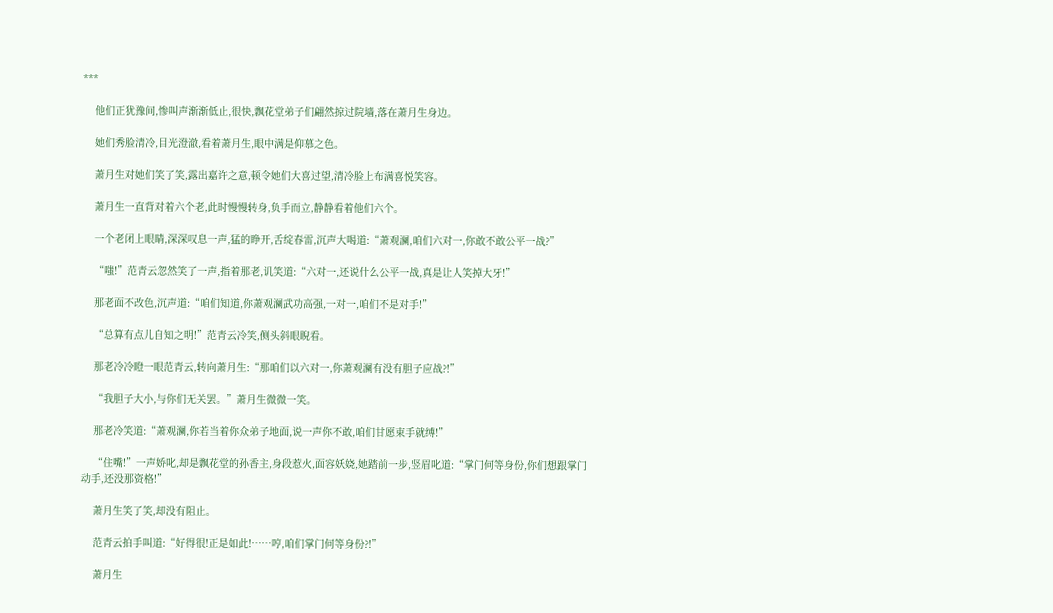***

    他们正犹豫间,惨叫声渐渐低止,很快,飘花堂弟子们翩然掠过院墙,落在萧月生身边。

    她们秀脸清冷,目光澄澈,看着萧月生,眼中满是仰慕之色。

    萧月生对她们笑了笑,露出嘉许之意,顿令她们大喜过望,清冷脸上布满喜悦笑容。

    萧月生一直背对着六个老,此时慢慢转身,负手而立,静静看着他们六个。

    一个老闭上眼睛,深深叹息一声,猛的睁开,舌绽春雷,沉声大喝道:“萧观澜,咱们六对一,你敢不敢公平一战?”

    “嗤!”范青云忽然笑了一声,指着那老,讥笑道:“六对一,还说什么公平一战,真是让人笑掉大牙!”

    那老面不改色,沉声道:“咱们知道,你萧观澜武功高强,一对一,咱们不是对手!”

    “总算有点儿自知之明!”范青云冷笑,侧头斜眼睨看。

    那老冷冷瞪一眼范青云,转向萧月生:“那咱们以六对一,你萧观澜有没有胆子应战?!”

    “我胆子大小,与你们无关罢。”萧月生微微一笑。

    那老冷笑道:“萧观澜,你若当着你众弟子地面,说一声你不敢,咱们甘愿束手就缚!”

    “住嘴!”一声娇叱,却是飘花堂的孙香主,身段惹火,面容妖娆,她踏前一步,竖眉叱道:“掌门何等身份,你们想跟掌门动手,还没那资格!”

    萧月生笑了笑,却没有阻止。

    范青云拍手叫道:“好得很!正是如此!……哼,咱们掌门何等身份?!”

    萧月生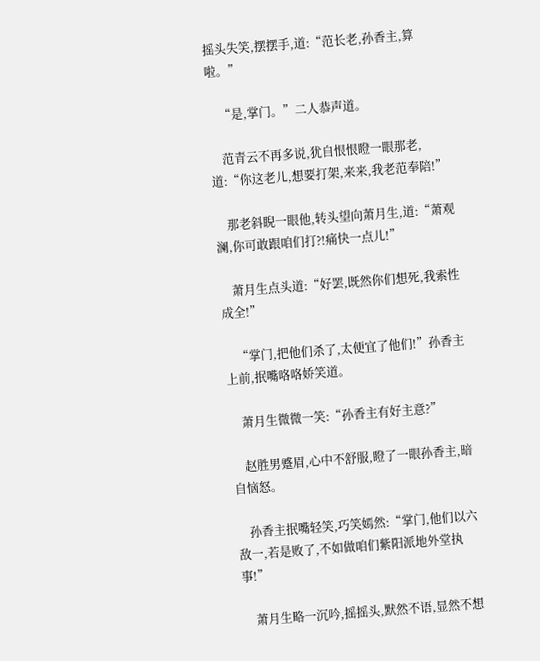摇头失笑,摆摆手,道:“范长老,孙香主,算啦。”

    “是,掌门。”二人恭声道。

    范青云不再多说,犹自恨恨瞪一眼那老,道:“你这老儿,想要打架,来来,我老范奉陪!”

    那老斜睨一眼他,转头望向萧月生,道:“萧观澜,你可敢跟咱们打?!痛快一点儿!”

    萧月生点头道:“好罢,既然你们想死,我索性成全!”

    “掌门,把他们杀了,太便宜了他们!”孙香主上前,抿嘴咯咯娇笑道。

    萧月生微微一笑:“孙香主有好主意?”

    赵胜男蹙眉,心中不舒服,瞪了一眼孙香主,暗自恼怒。

    孙香主抿嘴轻笑,巧笑嫣然:“掌门,他们以六敌一,若是败了,不如做咱们紫阳派地外堂执事!”

    萧月生略一沉吟,摇摇头,默然不语,显然不想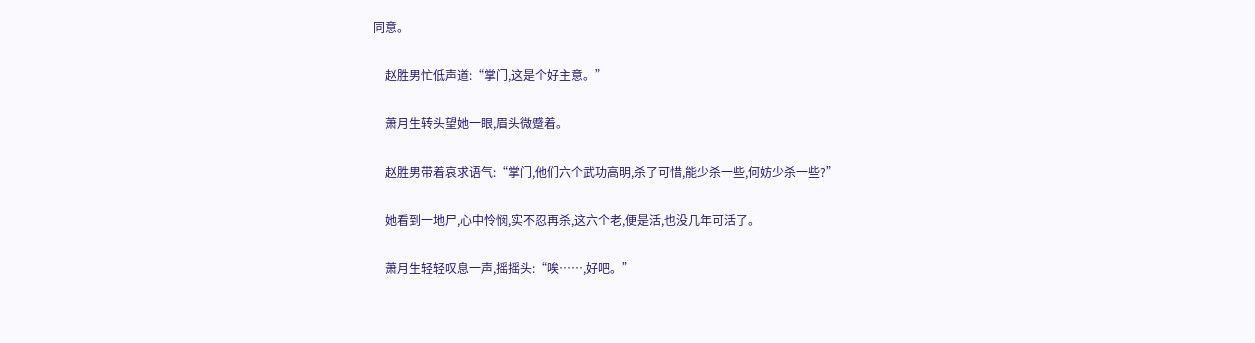同意。

    赵胜男忙低声道:“掌门,这是个好主意。”

    萧月生转头望她一眼,眉头微蹙着。

    赵胜男带着哀求语气:“掌门,他们六个武功高明,杀了可惜,能少杀一些,何妨少杀一些?”

    她看到一地尸,心中怜悯,实不忍再杀,这六个老,便是活,也没几年可活了。

    萧月生轻轻叹息一声,摇摇头:“唉……,好吧。”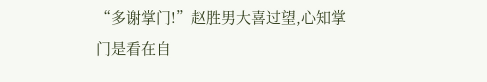“多谢掌门!”赵胜男大喜过望,心知掌门是看在自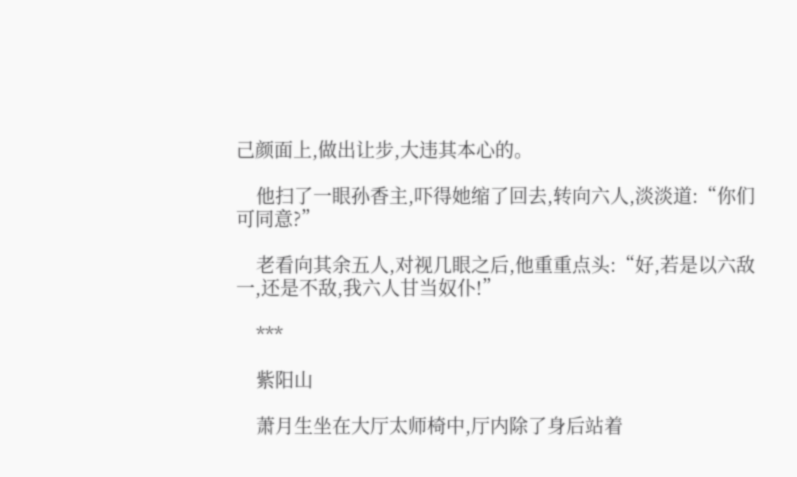己颜面上,做出让步,大违其本心的。

    他扫了一眼孙香主,吓得她缩了回去,转向六人,淡淡道:“你们可同意?”

    老看向其余五人,对视几眼之后,他重重点头:“好,若是以六敌一,还是不敌,我六人甘当奴仆!”

    ***

    紫阳山

    萧月生坐在大厅太师椅中,厅内除了身后站着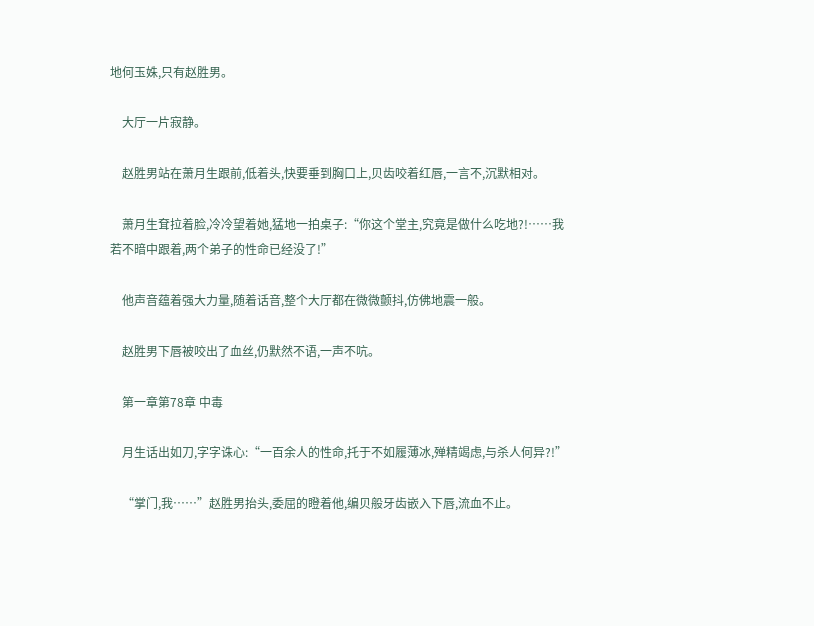地何玉姝,只有赵胜男。

    大厅一片寂静。

    赵胜男站在萧月生跟前,低着头,快要垂到胸口上,贝齿咬着红唇,一言不,沉默相对。

    萧月生耷拉着脸,冷冷望着她,猛地一拍桌子:“你这个堂主,究竟是做什么吃地?!……我若不暗中跟着,两个弟子的性命已经没了!”

    他声音蕴着强大力量,随着话音,整个大厅都在微微颤抖,仿佛地震一般。

    赵胜男下唇被咬出了血丝,仍默然不语,一声不吭。

    第一章第78章 中毒

    月生话出如刀,字字诛心:“一百余人的性命,托于不如履薄冰,殚精竭虑,与杀人何异?!”

    “掌门,我……”赵胜男抬头,委屈的瞪着他,编贝般牙齿嵌入下唇,流血不止。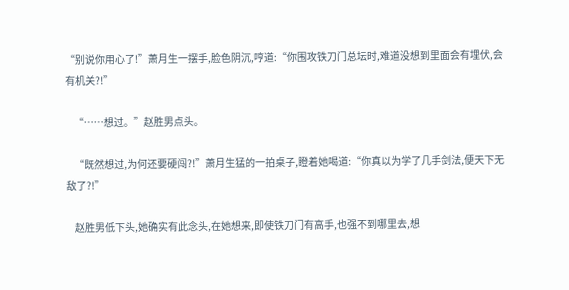“别说你用心了!”萧月生一摆手,脸色阴沉,哼道:“你围攻铁刀门总坛时,难道没想到里面会有埋伏,会有机关?!”

    “……想过。”赵胜男点头。

    “既然想过,为何还要硬闯?!”萧月生猛的一拍桌子,瞪着她喝道:“你真以为学了几手剑法,便天下无敌了?!”

    赵胜男低下头,她确实有此念头,在她想来,即使铁刀门有高手,也强不到哪里去,想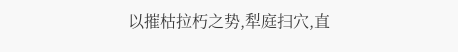以摧枯拉朽之势,犁庭扫穴,直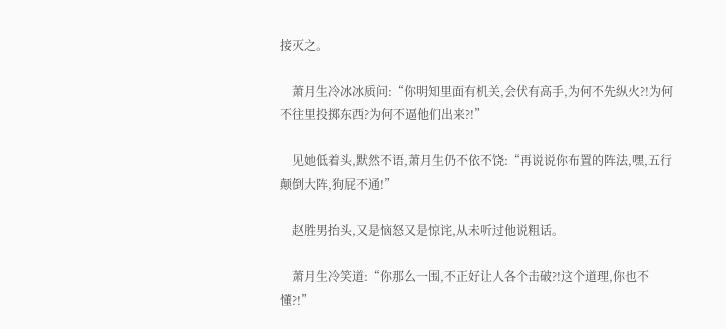接灭之。

    萧月生冷冰冰质问:“你明知里面有机关,会伏有高手,为何不先纵火?!为何不往里投掷东西?为何不逼他们出来?!”

    见她低着头,默然不语,萧月生仍不依不饶:“再说说你布置的阵法,嘿,五行颠倒大阵,狗屁不通!”

    赵胜男抬头,又是恼怒又是惊诧,从未听过他说粗话。

    萧月生冷笑道:“你那么一围,不正好让人各个击破?!这个道理,你也不懂?!”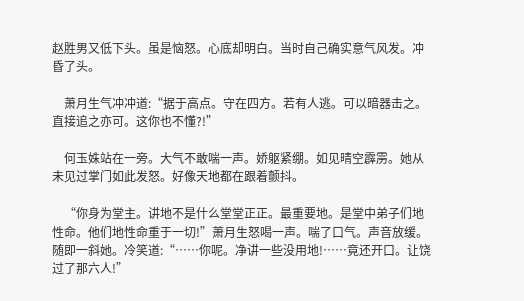赵胜男又低下头。虽是恼怒。心底却明白。当时自己确实意气风发。冲昏了头。

    萧月生气冲冲道:“据于高点。守在四方。若有人逃。可以暗器击之。直接追之亦可。这你也不懂?!”

    何玉姝站在一旁。大气不敢喘一声。娇躯紧绷。如见晴空霹雳。她从未见过掌门如此发怒。好像天地都在跟着颤抖。

    “你身为堂主。讲地不是什么堂堂正正。最重要地。是堂中弟子们地性命。他们地性命重于一切!”萧月生怒喝一声。喘了口气。声音放缓。随即一斜她。冷笑道:“……你呢。净讲一些没用地!……竟还开口。让饶过了那六人!”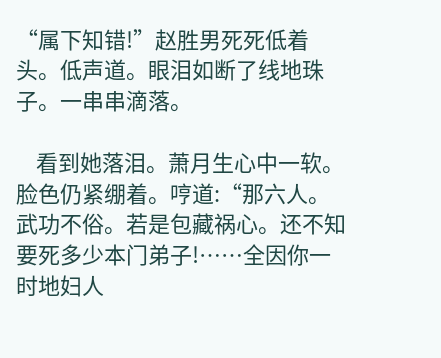“属下知错!”赵胜男死死低着头。低声道。眼泪如断了线地珠子。一串串滴落。

    看到她落泪。萧月生心中一软。脸色仍紧绷着。哼道:“那六人。武功不俗。若是包藏祸心。还不知要死多少本门弟子!……全因你一时地妇人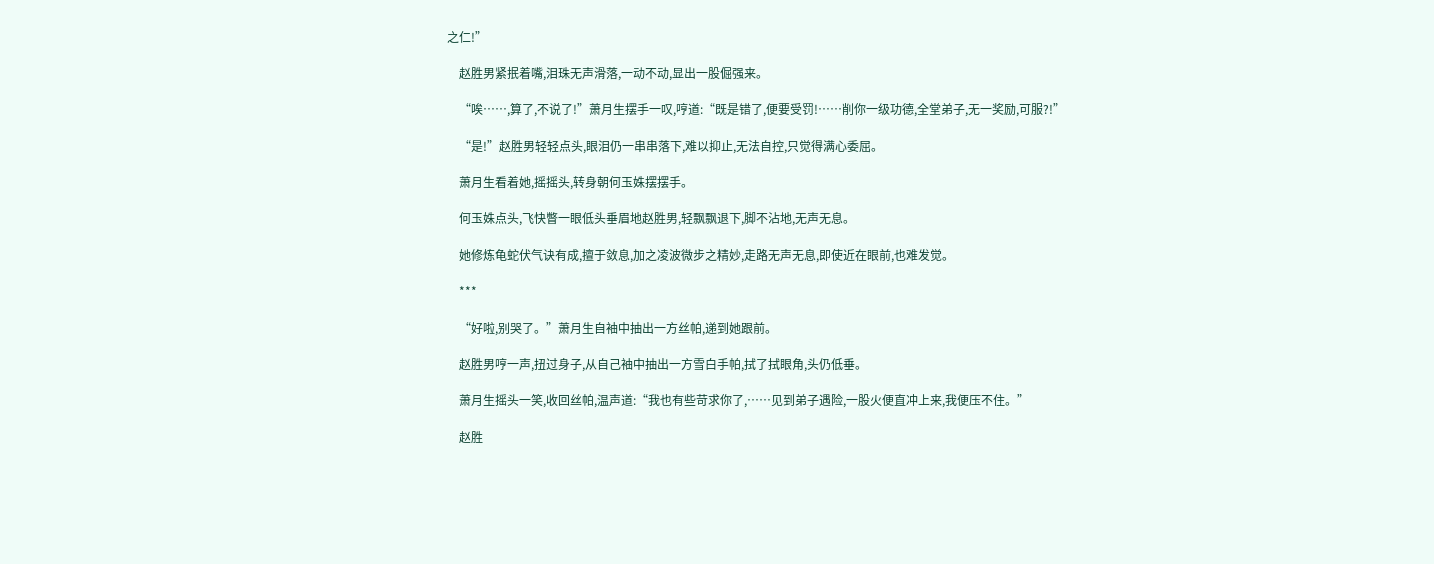之仁!”

    赵胜男紧抿着嘴,泪珠无声滑落,一动不动,显出一股倔强来。

    “唉……,算了,不说了!”萧月生摆手一叹,哼道:“既是错了,便要受罚!……削你一级功德,全堂弟子,无一奖励,可服?!”

    “是!”赵胜男轻轻点头,眼泪仍一串串落下,难以抑止,无法自控,只觉得满心委屈。

    萧月生看着她,摇摇头,转身朝何玉姝摆摆手。

    何玉姝点头,飞快瞥一眼低头垂眉地赵胜男,轻飘飘退下,脚不沾地,无声无息。

    她修炼龟蛇伏气诀有成,擅于敛息,加之凌波微步之精妙,走路无声无息,即使近在眼前,也难发觉。

    ***

    “好啦,别哭了。”萧月生自袖中抽出一方丝帕,递到她跟前。

    赵胜男哼一声,扭过身子,从自己袖中抽出一方雪白手帕,拭了拭眼角,头仍低垂。

    萧月生摇头一笑,收回丝帕,温声道:“我也有些苛求你了,……见到弟子遇险,一股火便直冲上来,我便压不住。”

    赵胜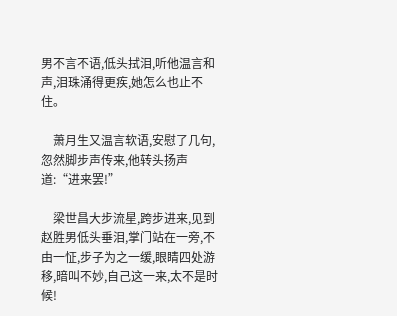男不言不语,低头拭泪,听他温言和声,泪珠涌得更疾,她怎么也止不住。

    萧月生又温言软语,安慰了几句,忽然脚步声传来,他转头扬声道:“进来罢!”

    梁世昌大步流星,跨步进来,见到赵胜男低头垂泪,掌门站在一旁,不由一怔,步子为之一缓,眼睛四处游移,暗叫不妙,自己这一来,太不是时候!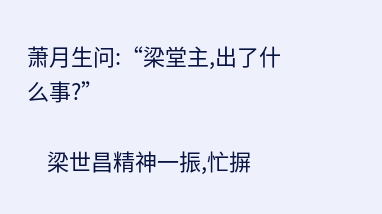萧月生问:“梁堂主,出了什么事?”

    梁世昌精神一振,忙摒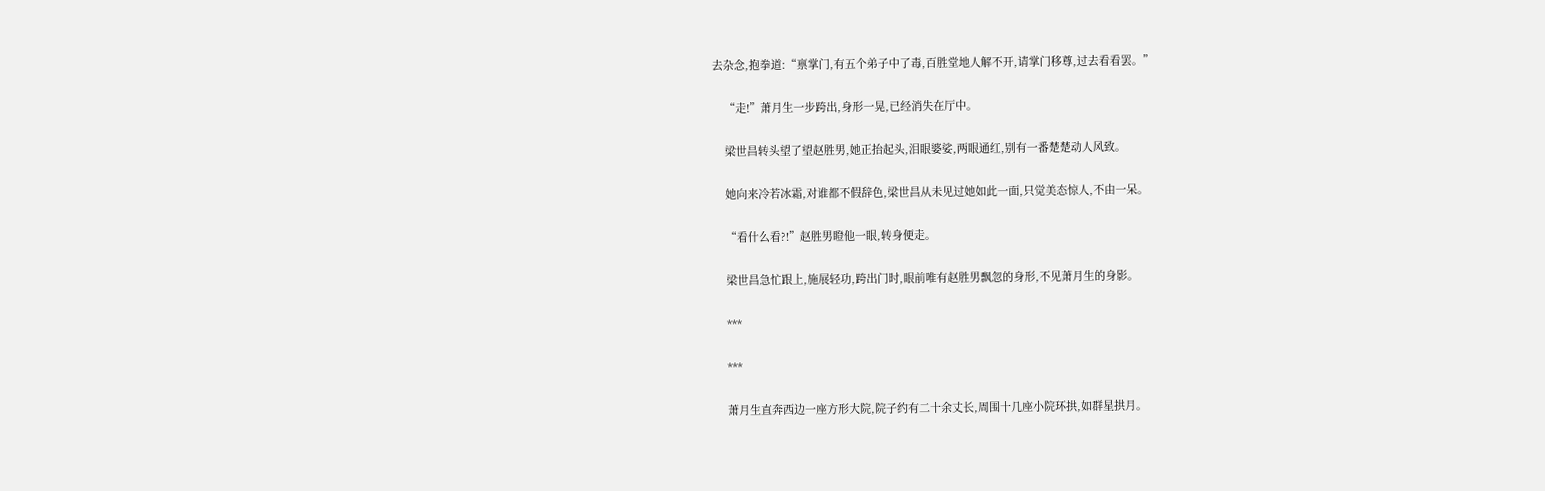去杂念,抱拳道:“禀掌门,有五个弟子中了毒,百胜堂地人解不开,请掌门移尊,过去看看罢。”

    “走!”萧月生一步跨出,身形一晃,已经消失在厅中。

    梁世昌转头望了望赵胜男,她正抬起头,泪眼婆娑,两眼通红,别有一番楚楚动人风致。

    她向来冷若冰霜,对谁都不假辞色,梁世昌从未见过她如此一面,只觉美态惊人,不由一呆。

    “看什么看?!”赵胜男瞪他一眼,转身便走。

    梁世昌急忙跟上,施展轻功,跨出门时,眼前唯有赵胜男飘忽的身形,不见萧月生的身影。

    ***

    ***

    萧月生直奔西边一座方形大院,院子约有二十余丈长,周围十几座小院环拱,如群星拱月。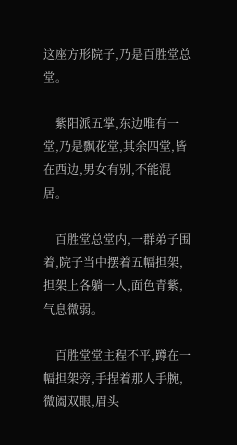这座方形院子,乃是百胜堂总堂。

    紫阳派五掌,东边唯有一堂,乃是飘花堂,其余四堂,皆在西边,男女有别,不能混居。

    百胜堂总堂内,一群弟子围着,院子当中摆着五幅担架,担架上各躺一人,面色青紫,气息微弱。

    百胜堂堂主程不平,蹲在一幅担架旁,手捏着那人手腕,微阖双眼,眉头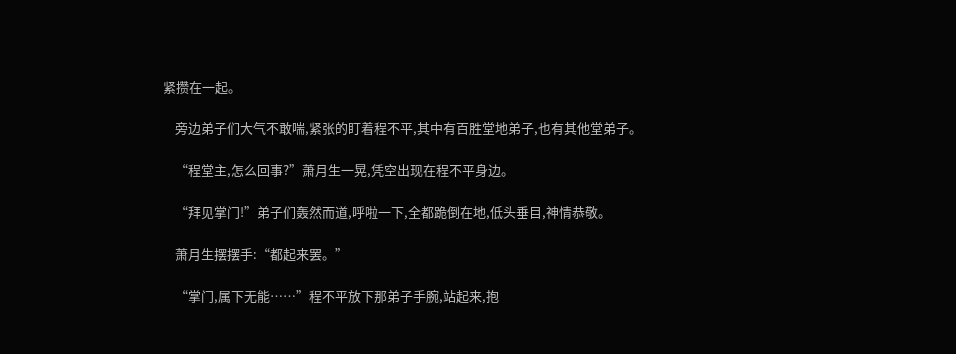紧攒在一起。

    旁边弟子们大气不敢喘,紧张的盯着程不平,其中有百胜堂地弟子,也有其他堂弟子。

    “程堂主,怎么回事?”萧月生一晃,凭空出现在程不平身边。

    “拜见掌门!”弟子们轰然而道,呼啦一下,全都跪倒在地,低头垂目,神情恭敬。

    萧月生摆摆手:“都起来罢。”

    “掌门,属下无能……”程不平放下那弟子手腕,站起来,抱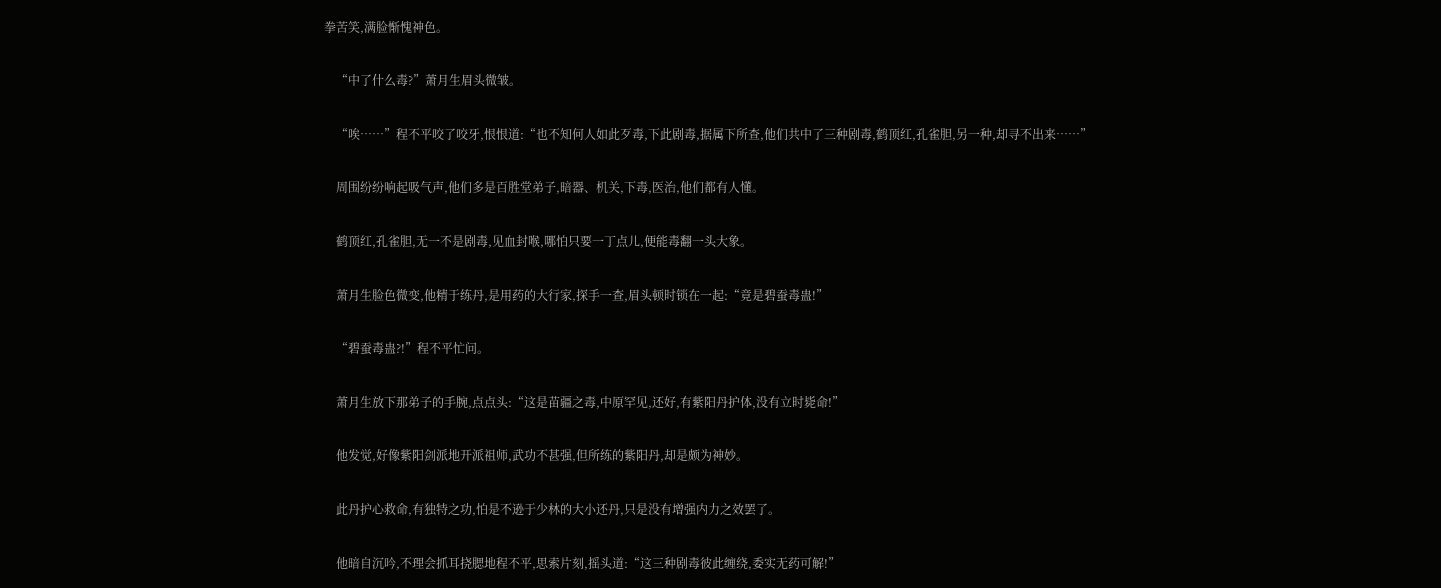拳苦笑,满脸惭愧神色。

    “中了什么毒?”萧月生眉头微皱。

    “唉……”程不平咬了咬牙,恨恨道:“也不知何人如此歹毒,下此剧毒,据属下所查,他们共中了三种剧毒,鹤顶红,孔雀胆,另一种,却寻不出来……”

    周围纷纷响起吸气声,他们多是百胜堂弟子,暗器、机关,下毒,医治,他们都有人懂。

    鹤顶红,孔雀胆,无一不是剧毒,见血封喉,哪怕只要一丁点儿,便能毒翻一头大象。

    萧月生脸色微变,他精于练丹,是用药的大行家,探手一查,眉头顿时锁在一起:“竟是碧蚕毒蛊!”

    “碧蚕毒蛊?!”程不平忙问。

    萧月生放下那弟子的手腕,点点头:“这是苗疆之毒,中原罕见,还好,有紫阳丹护体,没有立时毙命!”

    他发觉,好像紫阳剑派地开派祖师,武功不甚强,但所练的紫阳丹,却是颇为神妙。

    此丹护心救命,有独特之功,怕是不逊于少林的大小还丹,只是没有增强内力之效罢了。

    他暗自沉吟,不理会抓耳挠腮地程不平,思索片刻,摇头道:“这三种剧毒彼此缠绕,委实无药可解!”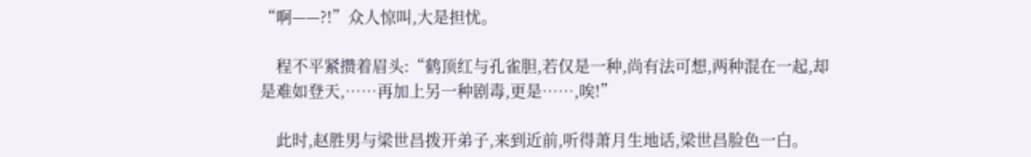“啊——?!”众人惊叫,大是担忧。

    程不平紧攒着眉头:“鹤顶红与孔雀胆,若仅是一种,尚有法可想,两种混在一起,却是难如登天,……再加上另一种剧毒,更是……,唉!”

    此时,赵胜男与梁世昌拨开弟子,来到近前,听得萧月生地话,梁世昌脸色一白。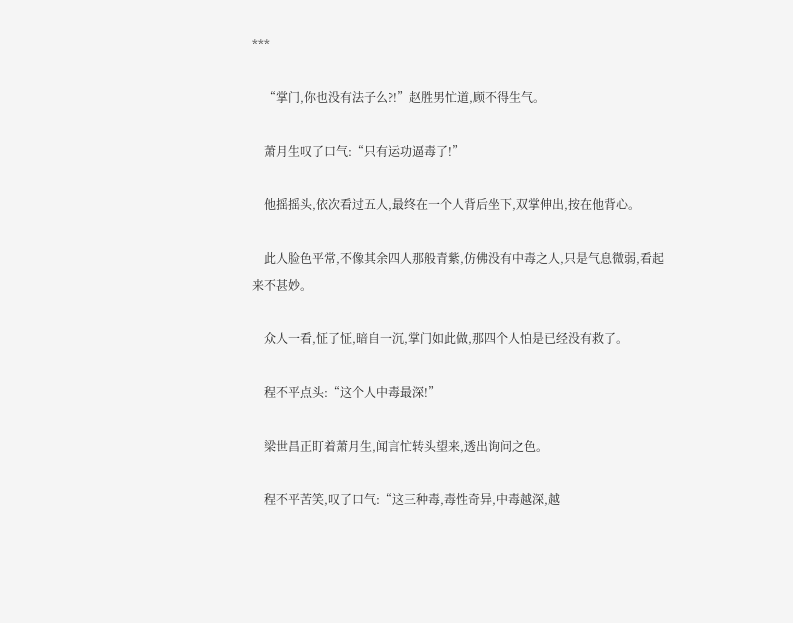***

    “掌门,你也没有法子么?!”赵胜男忙道,顾不得生气。

    萧月生叹了口气:“只有运功逼毒了!”

    他摇摇头,依次看过五人,最终在一个人背后坐下,双掌伸出,按在他背心。

    此人脸色平常,不像其余四人那般青紫,仿佛没有中毒之人,只是气息微弱,看起来不甚妙。

    众人一看,怔了怔,暗自一沉,掌门如此做,那四个人怕是已经没有救了。

    程不平点头:“这个人中毒最深!”

    梁世昌正盯着萧月生,闻言忙转头望来,透出询问之色。

    程不平苦笑,叹了口气:“这三种毒,毒性奇异,中毒越深,越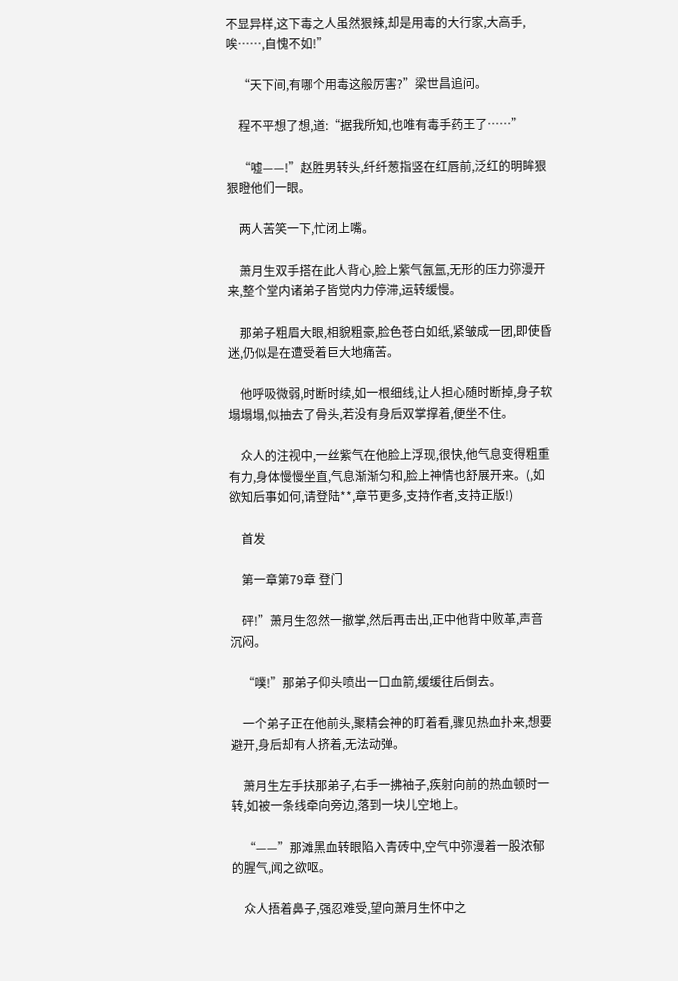不显异样,这下毒之人虽然狠辣,却是用毒的大行家,大高手,唉……,自愧不如!”

    “天下间,有哪个用毒这般厉害?”梁世昌追问。

    程不平想了想,道:“据我所知,也唯有毒手药王了……”

    “嘘——!”赵胜男转头,纤纤葱指竖在红唇前,泛红的明眸狠狠瞪他们一眼。

    两人苦笑一下,忙闭上嘴。

    萧月生双手搭在此人背心,脸上紫气氤氲,无形的压力弥漫开来,整个堂内诸弟子皆觉内力停滞,运转缓慢。

    那弟子粗眉大眼,相貌粗豪,脸色苍白如纸,紧皱成一团,即使昏迷,仍似是在遭受着巨大地痛苦。

    他呼吸微弱,时断时续,如一根细线,让人担心随时断掉,身子软塌塌塌,似抽去了骨头,若没有身后双掌撑着,便坐不住。

    众人的注视中,一丝紫气在他脸上浮现,很快,他气息变得粗重有力,身体慢慢坐直,气息渐渐匀和,脸上神情也舒展开来。(,如欲知后事如何,请登陆**,章节更多,支持作者,支持正版!)

    首发

    第一章第79章 登门

    砰!”萧月生忽然一撤掌,然后再击出,正中他背中败革,声音沉闷。

    “噗!”那弟子仰头喷出一口血箭,缓缓往后倒去。

    一个弟子正在他前头,聚精会神的盯着看,骤见热血扑来,想要避开,身后却有人挤着,无法动弹。

    萧月生左手扶那弟子,右手一拂袖子,疾射向前的热血顿时一转,如被一条线牵向旁边,落到一块儿空地上。

    “——”那滩黑血转眼陷入青砖中,空气中弥漫着一股浓郁的腥气,闻之欲呕。

    众人捂着鼻子,强忍难受,望向萧月生怀中之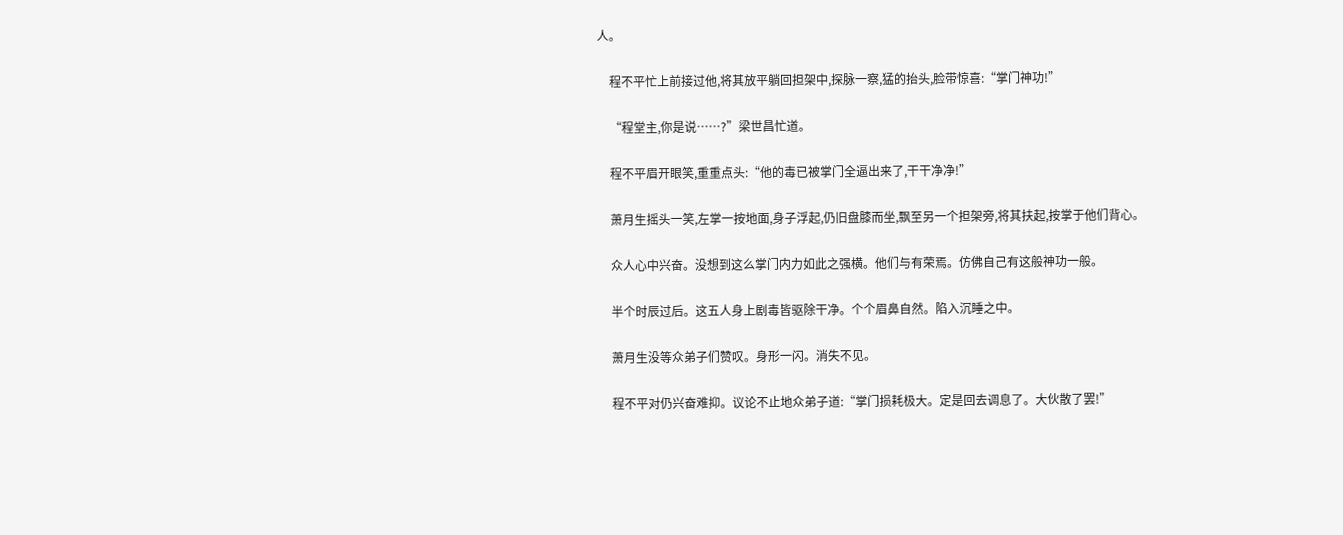人。

    程不平忙上前接过他,将其放平躺回担架中,探脉一察,猛的抬头,脸带惊喜:“掌门神功!”

    “程堂主,你是说……?”梁世昌忙道。

    程不平眉开眼笑,重重点头:“他的毒已被掌门全逼出来了,干干净净!”

    萧月生摇头一笑,左掌一按地面,身子浮起,仍旧盘膝而坐,飘至另一个担架旁,将其扶起,按掌于他们背心。

    众人心中兴奋。没想到这么掌门内力如此之强横。他们与有荣焉。仿佛自己有这般神功一般。

    半个时辰过后。这五人身上剧毒皆驱除干净。个个眉鼻自然。陷入沉睡之中。

    萧月生没等众弟子们赞叹。身形一闪。消失不见。

    程不平对仍兴奋难抑。议论不止地众弟子道:“掌门损耗极大。定是回去调息了。大伙散了罢!”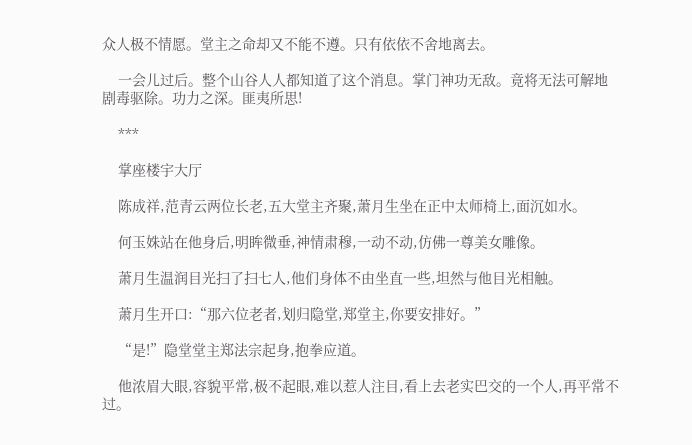众人极不情愿。堂主之命却又不能不遵。只有依依不舍地离去。

    一会儿过后。整个山谷人人都知道了这个消息。掌门神功无敌。竟将无法可解地剧毒驱除。功力之深。匪夷所思!

    ***

    掌座楼宇大厅

    陈成祥,范青云两位长老,五大堂主齐聚,萧月生坐在正中太师椅上,面沉如水。

    何玉姝站在他身后,明眸微垂,神情肃穆,一动不动,仿佛一尊美女雕像。

    萧月生温润目光扫了扫七人,他们身体不由坐直一些,坦然与他目光相触。

    萧月生开口:“那六位老者,划归隐堂,郑堂主,你要安排好。”

    “是!”隐堂堂主郑法宗起身,抱拳应道。

    他浓眉大眼,容貌平常,极不起眼,难以惹人注目,看上去老实巴交的一个人,再平常不过。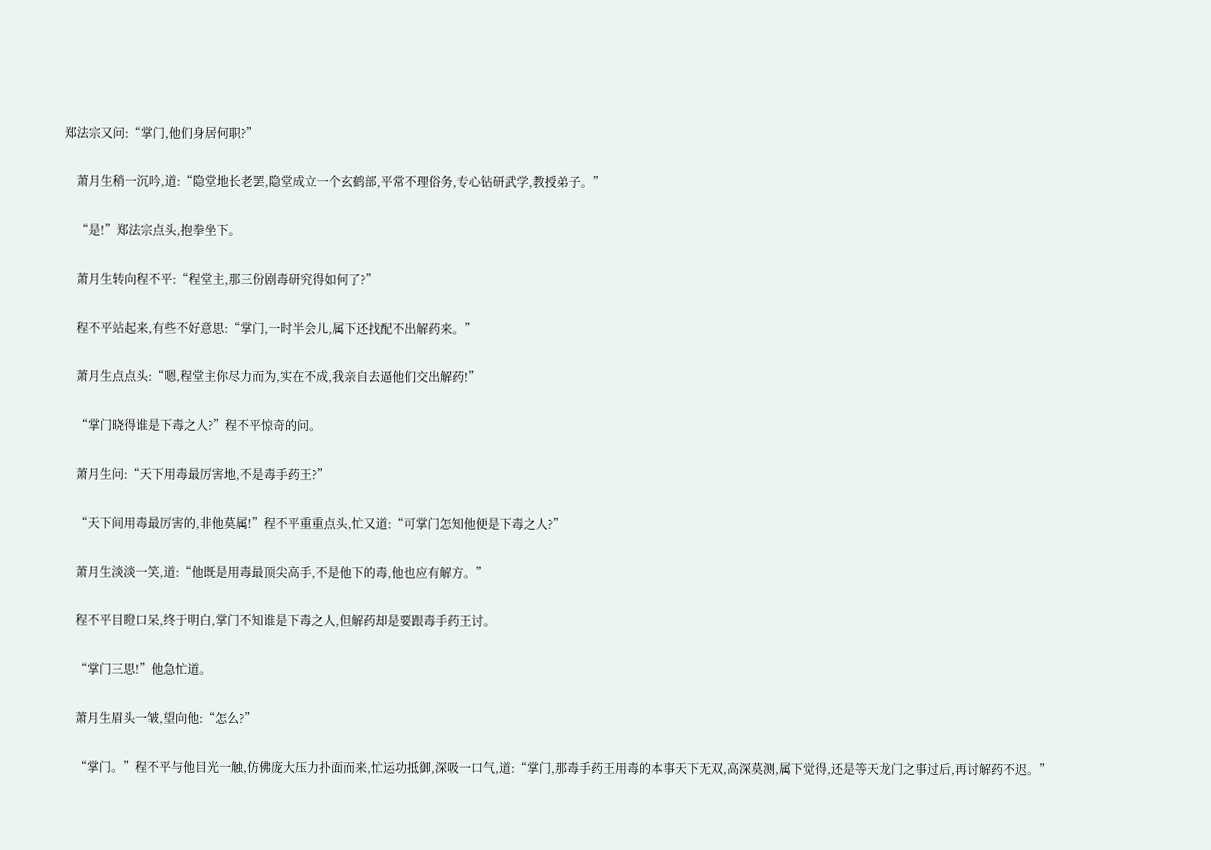郑法宗又问:“掌门,他们身居何职?”

    萧月生稍一沉吟,道:“隐堂地长老罢,隐堂成立一个玄鹤部,平常不理俗务,专心钻研武学,教授弟子。”

    “是!”郑法宗点头,抱拳坐下。

    萧月生转向程不平:“程堂主,那三份剧毒研究得如何了?”

    程不平站起来,有些不好意思:“掌门,一时半会儿,属下还找配不出解药来。”

    萧月生点点头:“嗯,程堂主你尽力而为,实在不成,我亲自去逼他们交出解药!”

    “掌门晓得谁是下毒之人?”程不平惊奇的问。

    萧月生问:“天下用毒最厉害地,不是毒手药王?”

    “天下间用毒最厉害的,非他莫属!”程不平重重点头,忙又道:“可掌门怎知他便是下毒之人?”

    萧月生淡淡一笑,道:“他既是用毒最顶尖高手,不是他下的毒,他也应有解方。”

    程不平目瞪口呆,终于明白,掌门不知谁是下毒之人,但解药却是要跟毒手药王讨。

    “掌门三思!”他急忙道。

    萧月生眉头一皱,望向他:“怎么?”

    “掌门。”程不平与他目光一触,仿佛庞大压力扑面而来,忙运功抵御,深吸一口气,道:“掌门,那毒手药王用毒的本事天下无双,高深莫测,属下觉得,还是等天龙门之事过后,再讨解药不迟。”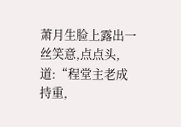萧月生脸上露出一丝笑意,点点头,道:“程堂主老成持重,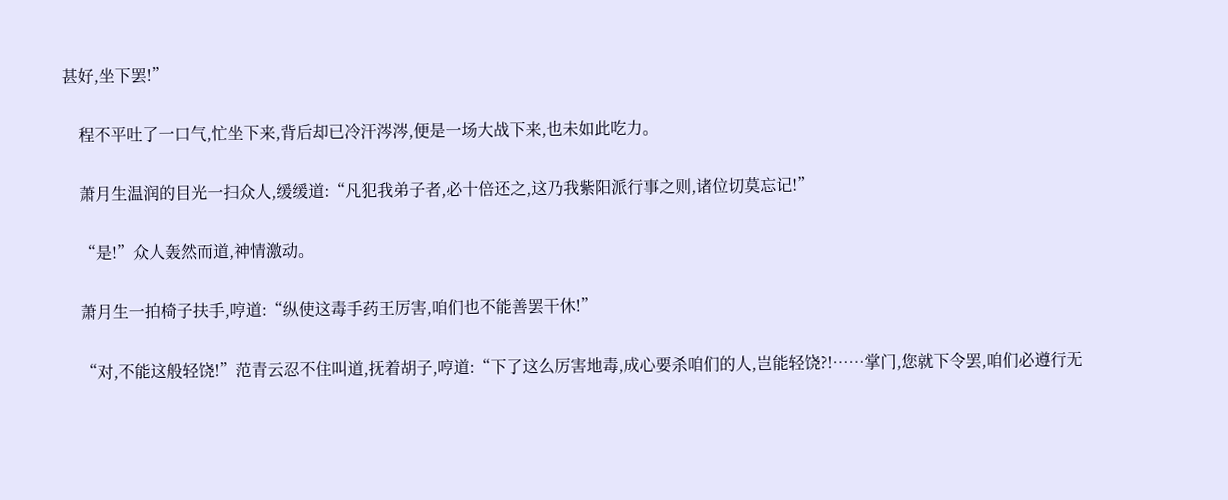甚好,坐下罢!”

    程不平吐了一口气,忙坐下来,背后却已冷汗涔涔,便是一场大战下来,也未如此吃力。

    萧月生温润的目光一扫众人,缓缓道:“凡犯我弟子者,必十倍还之,这乃我紫阳派行事之则,诸位切莫忘记!”

    “是!”众人轰然而道,神情激动。

    萧月生一拍椅子扶手,哼道:“纵使这毒手药王厉害,咱们也不能善罢干休!”

    “对,不能这般轻饶!”范青云忍不住叫道,抚着胡子,哼道:“下了这么厉害地毒,成心要杀咱们的人,岂能轻饶?!……掌门,您就下令罢,咱们必遵行无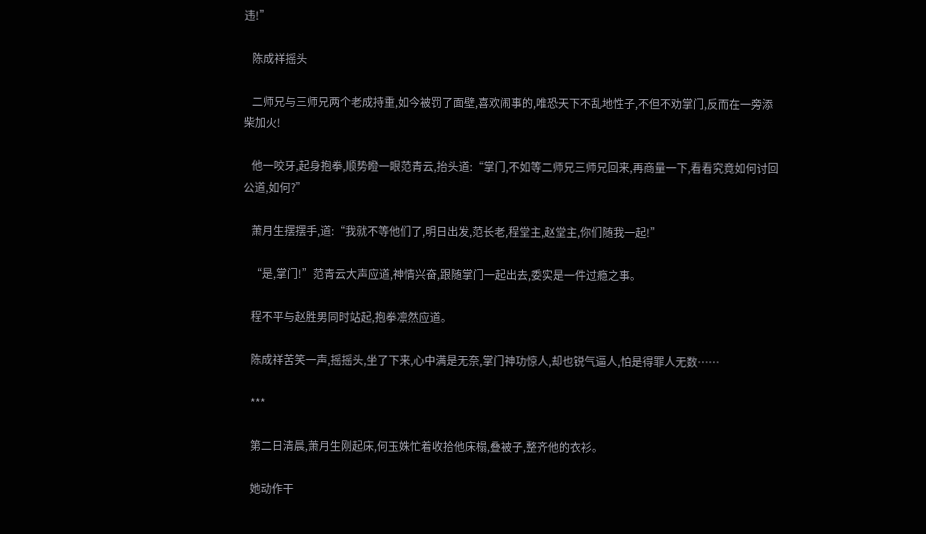违!”

    陈成祥摇头

    二师兄与三师兄两个老成持重,如今被罚了面壁,喜欢闹事的,唯恐天下不乱地性子,不但不劝掌门,反而在一旁添柴加火!

    他一咬牙,起身抱拳,顺势瞪一眼范青云,抬头道:“掌门,不如等二师兄三师兄回来,再商量一下,看看究竟如何讨回公道,如何?”

    萧月生摆摆手,道:“我就不等他们了,明日出发,范长老,程堂主,赵堂主,你们随我一起!”

    “是,掌门!”范青云大声应道,神情兴奋,跟随掌门一起出去,委实是一件过瘾之事。

    程不平与赵胜男同时站起,抱拳凛然应道。

    陈成祥苦笑一声,摇摇头,坐了下来,心中满是无奈,掌门神功惊人,却也锐气逼人,怕是得罪人无数……

    ***

    第二日清晨,萧月生刚起床,何玉姝忙着收拾他床榻,叠被子,整齐他的衣衫。

    她动作干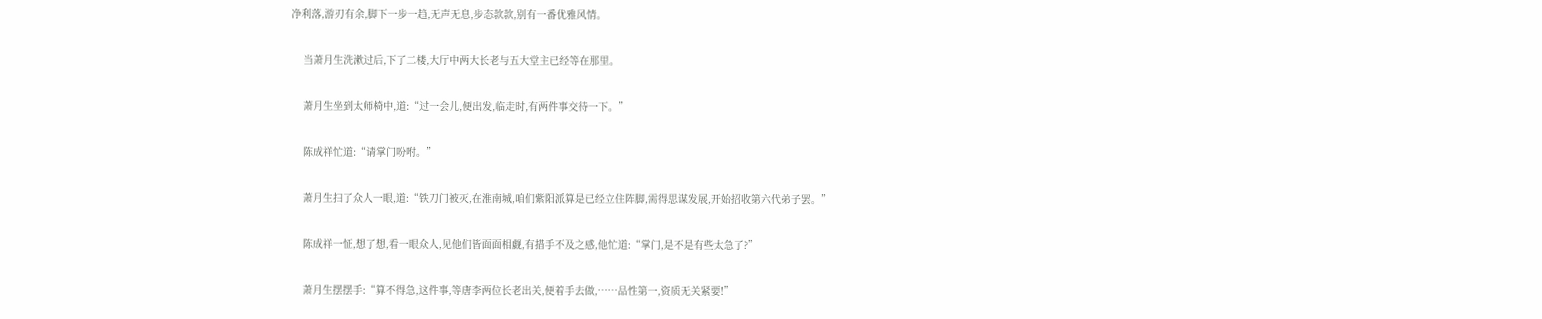净利落,游刃有余,脚下一步一趋,无声无息,步态款款,别有一番优雅风情。

    当萧月生洗漱过后,下了二楼,大厅中两大长老与五大堂主已经等在那里。

    萧月生坐到太师椅中,道:“过一会儿,便出发,临走时,有两件事交待一下。”

    陈成祥忙道:“请掌门吩咐。”

    萧月生扫了众人一眼,道:“铁刀门被灭,在淮南城,咱们紫阳派算是已经立住阵脚,需得思谋发展,开始招收第六代弟子罢。”

    陈成祥一怔,想了想,看一眼众人,见他们皆面面相觑,有措手不及之感,他忙道:“掌门,是不是有些太急了?”

    萧月生摆摆手:“算不得急,这件事,等唐李两位长老出关,便着手去做,……品性第一,资质无关紧要!”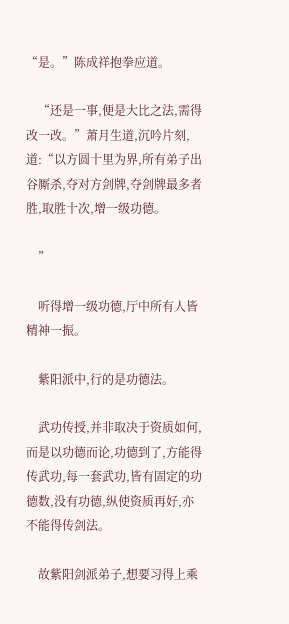“是。”陈成祥抱拳应道。

    “还是一事,便是大比之法,需得改一改。”萧月生道,沉吟片刻,道:“以方圆十里为界,所有弟子出谷厮杀,夺对方剑牌,夺剑牌最多者胜,取胜十次,增一级功德。

    ”

    听得增一级功德,厅中所有人皆精神一振。

    紫阳派中,行的是功德法。

    武功传授,并非取决于资质如何,而是以功德而论,功德到了,方能得传武功,每一套武功,皆有固定的功德数,没有功德,纵使资质再好,亦不能得传剑法。

    故紫阳剑派弟子,想要习得上乘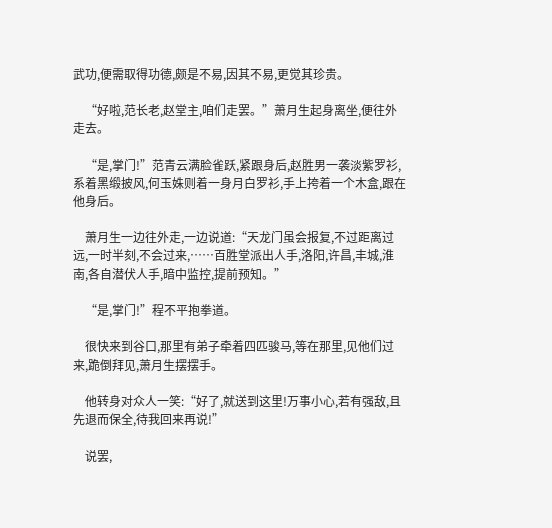武功,便需取得功德,颇是不易,因其不易,更觉其珍贵。

    “好啦,范长老,赵堂主,咱们走罢。”萧月生起身离坐,便往外走去。

    “是,掌门!”范青云满脸雀跃,紧跟身后,赵胜男一袭淡紫罗衫,系着黑缎披风,何玉姝则着一身月白罗衫,手上挎着一个木盒,跟在他身后。

    萧月生一边往外走,一边说道:“天龙门虽会报复,不过距离过远,一时半刻,不会过来,……百胜堂派出人手,洛阳,许昌,丰城,淮南,各自潜伏人手,暗中监控,提前预知。”

    “是,掌门!”程不平抱拳道。

    很快来到谷口,那里有弟子牵着四匹骏马,等在那里,见他们过来,跪倒拜见,萧月生摆摆手。

    他转身对众人一笑:“好了,就送到这里!万事小心,若有强敌,且先退而保全,待我回来再说!”

    说罢,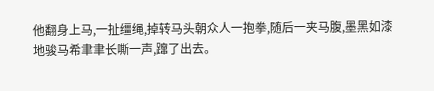他翻身上马,一扯缰绳,掉转马头朝众人一抱拳,随后一夹马腹,墨黑如漆地骏马希聿聿长嘶一声,蹿了出去。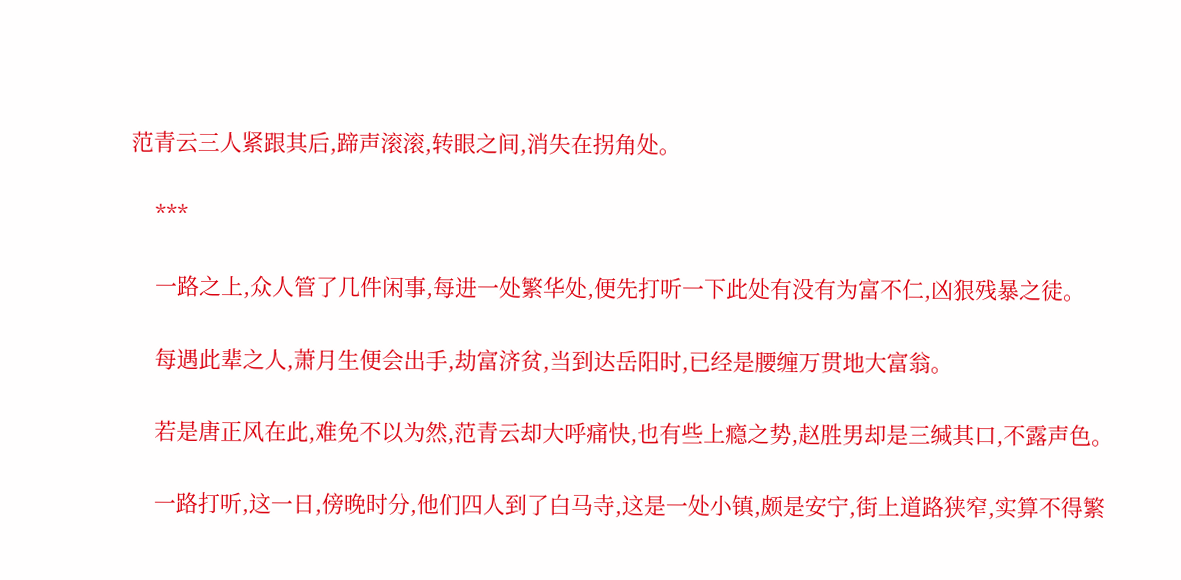范青云三人紧跟其后,蹄声滚滚,转眼之间,消失在拐角处。

    ***

    一路之上,众人管了几件闲事,每进一处繁华处,便先打听一下此处有没有为富不仁,凶狠残暴之徒。

    每遇此辈之人,萧月生便会出手,劫富济贫,当到达岳阳时,已经是腰缠万贯地大富翁。

    若是唐正风在此,难免不以为然,范青云却大呼痛快,也有些上瘾之势,赵胜男却是三缄其口,不露声色。

    一路打听,这一日,傍晚时分,他们四人到了白马寺,这是一处小镇,颇是安宁,街上道路狭窄,实算不得繁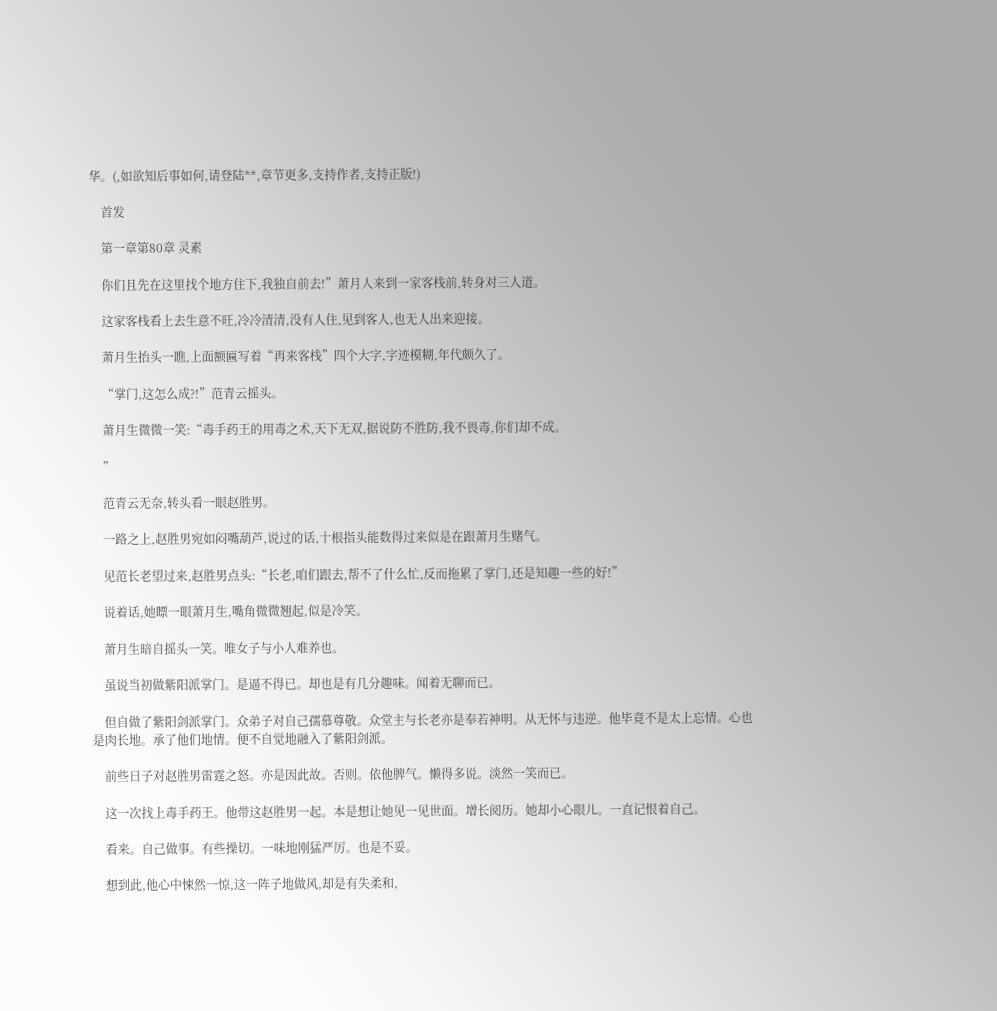华。(,如欲知后事如何,请登陆**,章节更多,支持作者,支持正版!)

    首发

    第一章第80章 灵素

    你们且先在这里找个地方住下,我独自前去!”萧月人来到一家客栈前,转身对三人道。

    这家客栈看上去生意不旺,冷冷清清,没有人住,见到客人,也无人出来迎接。

    萧月生抬头一瞧,上面额匾写着“再来客栈”四个大字,字迹模糊,年代颇久了。

    “掌门,这怎么成?!”范青云摇头。

    萧月生微微一笑:“毒手药王的用毒之术,天下无双,据说防不胜防,我不畏毒,你们却不成。

    ”

    范青云无奈,转头看一眼赵胜男。

    一路之上,赵胜男宛如闷嘴葫芦,说过的话,十根指头能数得过来似是在跟萧月生赌气。

    见范长老望过来,赵胜男点头:“长老,咱们跟去,帮不了什么忙,反而拖累了掌门,还是知趣一些的好!”

    说着话,她瞟一眼萧月生,嘴角微微翘起,似是冷笑。

    萧月生暗自摇头一笑。唯女子与小人难养也。

    虽说当初做紫阳派掌门。是逼不得已。却也是有几分趣味。闻着无聊而已。

    但自做了紫阳剑派掌门。众弟子对自己孺慕尊敬。众堂主与长老亦是奉若神明。从无怀与违逆。他毕竟不是太上忘情。心也是肉长地。承了他们地情。便不自觉地融入了紫阳剑派。

    前些日子对赵胜男雷霆之怒。亦是因此故。否则。依他脾气。懒得多说。淡然一笑而已。

    这一次找上毒手药王。他带这赵胜男一起。本是想让她见一见世面。增长阅历。她却小心眼儿。一直记恨着自己。

    看来。自己做事。有些操切。一味地刚猛严厉。也是不妥。

    想到此,他心中悚然一惊,这一阵子地做风,却是有失柔和,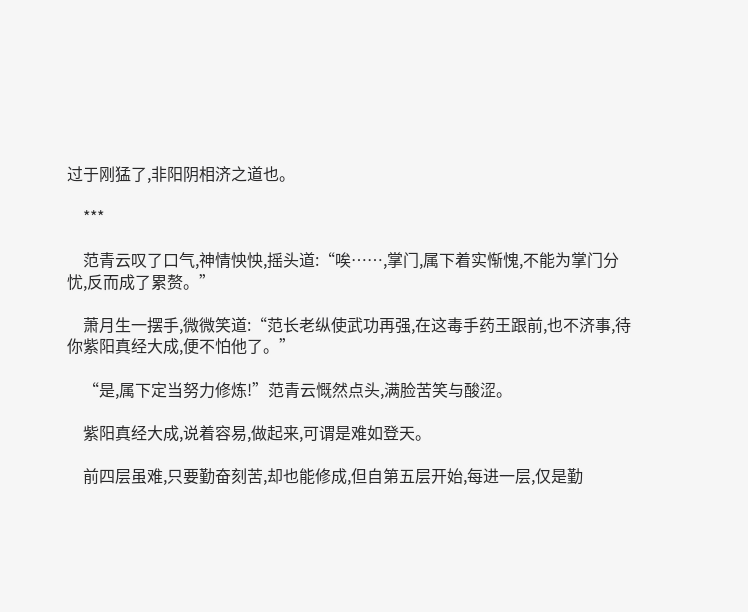过于刚猛了,非阳阴相济之道也。

    ***

    范青云叹了口气,神情怏怏,摇头道:“唉……,掌门,属下着实惭愧,不能为掌门分忧,反而成了累赘。”

    萧月生一摆手,微微笑道:“范长老纵使武功再强,在这毒手药王跟前,也不济事,待你紫阳真经大成,便不怕他了。”

    “是,属下定当努力修炼!”范青云慨然点头,满脸苦笑与酸涩。

    紫阳真经大成,说着容易,做起来,可谓是难如登天。

    前四层虽难,只要勤奋刻苦,却也能修成,但自第五层开始,每进一层,仅是勤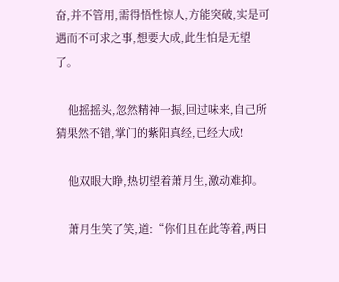奋,并不管用,需得悟性惊人,方能突破,实是可遇而不可求之事,想要大成,此生怕是无望了。

    他摇摇头,忽然精神一振,回过味来,自己所猜果然不错,掌门的紫阳真经,已经大成!

    他双眼大睁,热切望着萧月生,激动难抑。

    萧月生笑了笑,道:“你们且在此等着,两日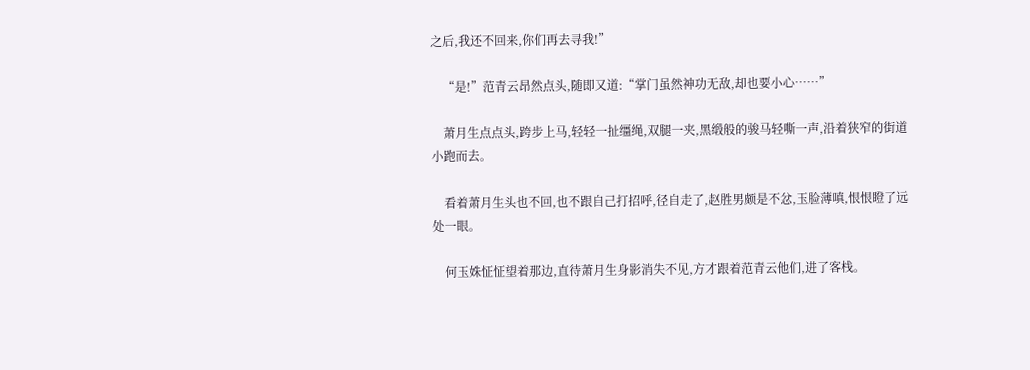之后,我还不回来,你们再去寻我!”

    “是!”范青云昂然点头,随即又道:“掌门虽然神功无敌,却也要小心……”

    萧月生点点头,跨步上马,轻轻一扯缰绳,双腿一夹,黑缎般的骏马轻嘶一声,沿着狭窄的街道小跑而去。

    看着萧月生头也不回,也不跟自己打招呼,径自走了,赵胜男颇是不忿,玉脸薄嗔,恨恨瞪了远处一眼。

    何玉姝怔怔望着那边,直待萧月生身影消失不见,方才跟着范青云他们,进了客栈。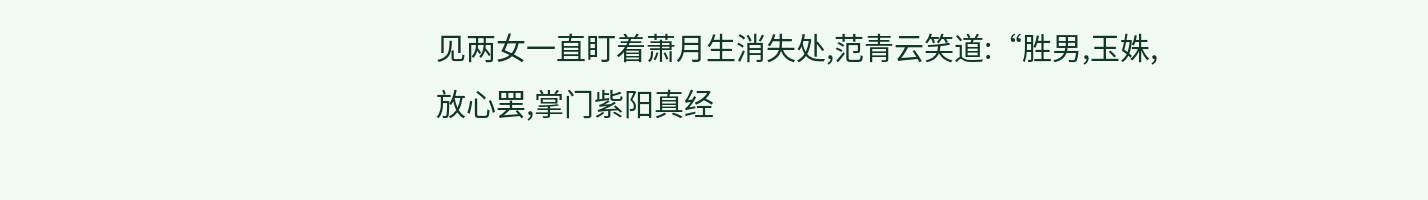见两女一直盯着萧月生消失处,范青云笑道:“胜男,玉姝,放心罢,掌门紫阳真经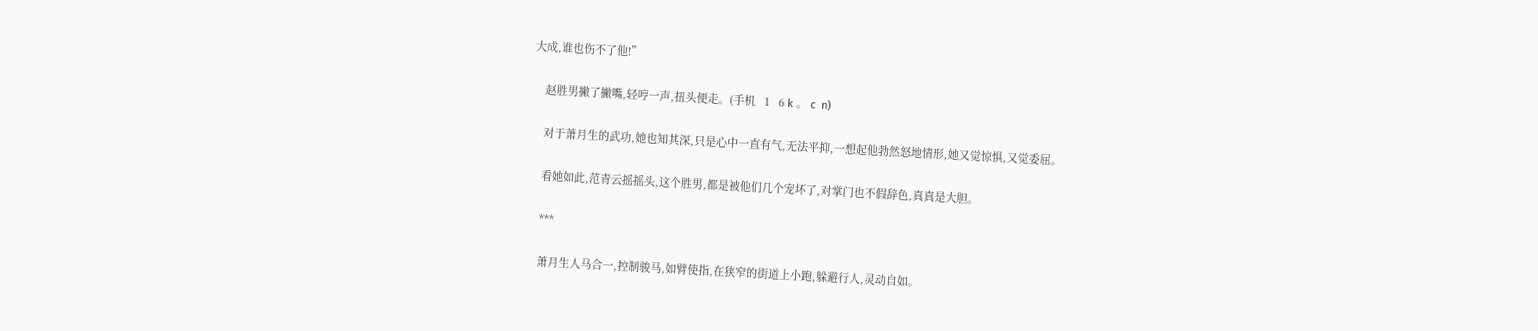大成,谁也伤不了他!”

    赵胜男撇了撇嘴,轻哼一声,扭头便走。(手机   1   6 k 。 c  n)

    对于萧月生的武功,她也知其深,只是心中一直有气,无法平抑,一想起他勃然怒地情形,她又觉惊惧,又觉委屈。

    看她如此,范青云摇摇头,这个胜男,都是被他们几个宠坏了,对掌门也不假辞色,真真是大胆。

    ***

    萧月生人马合一,控制骏马,如臂使指,在狭窄的街道上小跑,躲避行人,灵动自如。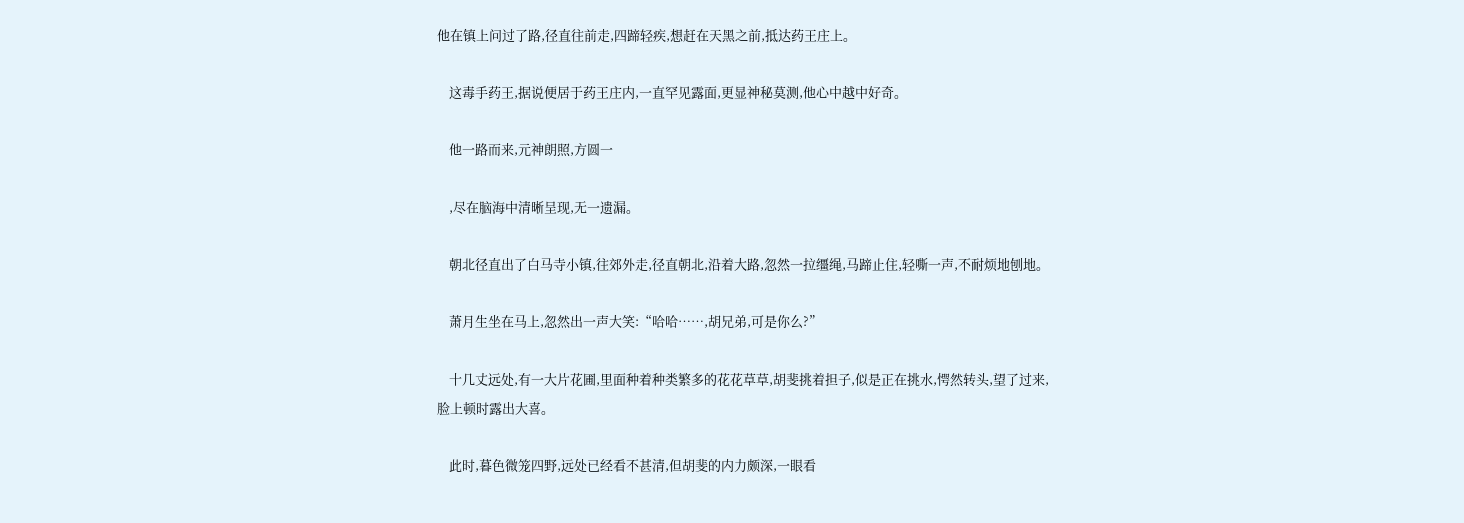他在镇上问过了路,径直往前走,四蹄轻疾,想赶在天黑之前,抵达药王庄上。

    这毒手药王,据说便居于药王庄内,一直罕见露面,更显神秘莫测,他心中越中好奇。

    他一路而来,元神朗照,方圆一

    ,尽在脑海中清晰呈现,无一遗漏。

    朝北径直出了白马寺小镇,往郊外走,径直朝北,沿着大路,忽然一拉缰绳,马蹄止住,轻嘶一声,不耐烦地刨地。

    萧月生坐在马上,忽然出一声大笑:“哈哈……,胡兄弟,可是你么?”

    十几丈远处,有一大片花圃,里面种着种类繁多的花花草草,胡斐挑着担子,似是正在挑水,愕然转头,望了过来,脸上顿时露出大喜。

    此时,暮色微笼四野,远处已经看不甚清,但胡斐的内力颇深,一眼看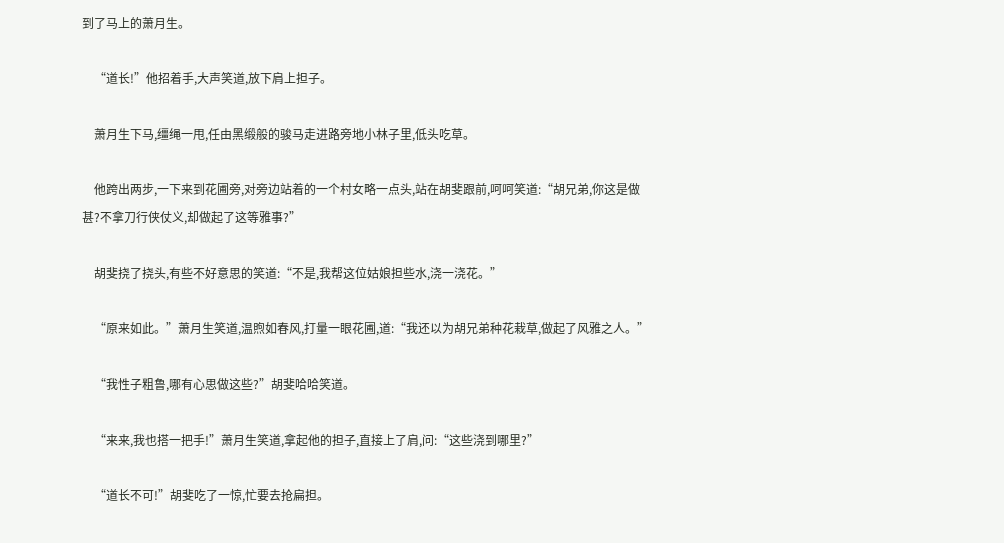到了马上的萧月生。

    “道长!”他招着手,大声笑道,放下肩上担子。

    萧月生下马,缰绳一甩,任由黑缎般的骏马走进路旁地小林子里,低头吃草。

    他跨出两步,一下来到花圃旁,对旁边站着的一个村女略一点头,站在胡斐跟前,呵呵笑道:“胡兄弟,你这是做甚?不拿刀行侠仗义,却做起了这等雅事?”

    胡斐挠了挠头,有些不好意思的笑道:“不是,我帮这位姑娘担些水,浇一浇花。”

    “原来如此。”萧月生笑道,温煦如春风,打量一眼花圃,道:“我还以为胡兄弟种花栽草,做起了风雅之人。”

    “我性子粗鲁,哪有心思做这些?”胡斐哈哈笑道。

    “来来,我也搭一把手!”萧月生笑道,拿起他的担子,直接上了肩,问:“这些浇到哪里?”

    “道长不可!”胡斐吃了一惊,忙要去抢扁担。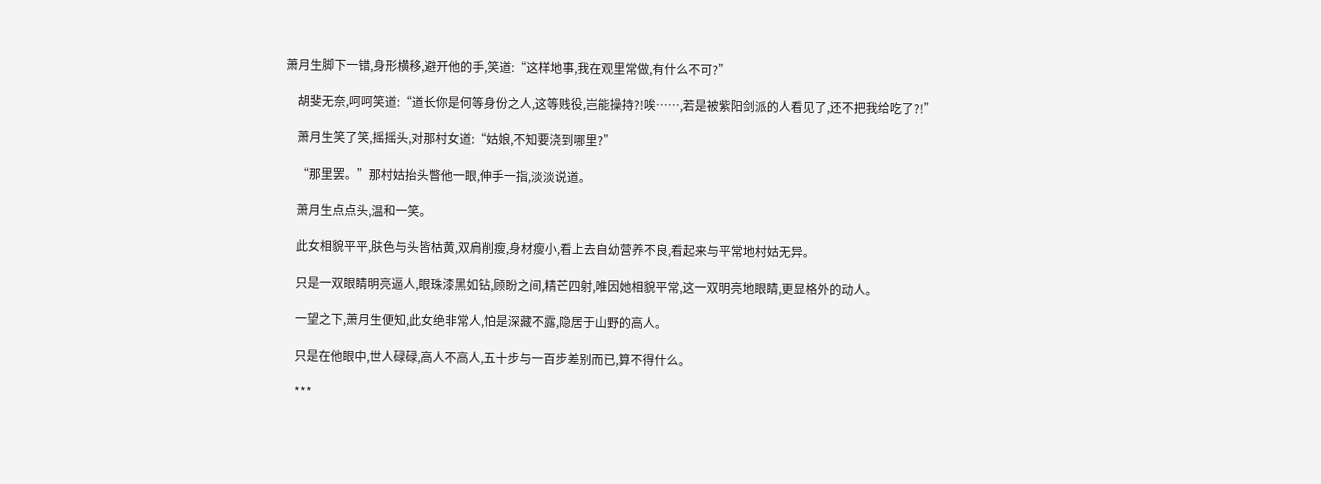萧月生脚下一错,身形横移,避开他的手,笑道:“这样地事,我在观里常做,有什么不可?”

    胡斐无奈,呵呵笑道:“道长你是何等身份之人,这等贱役,岂能操持?!唉……,若是被紫阳剑派的人看见了,还不把我给吃了?!”

    萧月生笑了笑,摇摇头,对那村女道:“姑娘,不知要浇到哪里?”

    “那里罢。”那村姑抬头瞥他一眼,伸手一指,淡淡说道。

    萧月生点点头,温和一笑。

    此女相貌平平,肤色与头皆枯黄,双肩削瘦,身材瘦小,看上去自幼营养不良,看起来与平常地村姑无异。

    只是一双眼睛明亮逼人,眼珠漆黑如钻,顾盼之间,精芒四射,唯因她相貌平常,这一双明亮地眼睛,更显格外的动人。

    一望之下,萧月生便知,此女绝非常人,怕是深藏不露,隐居于山野的高人。

    只是在他眼中,世人碌碌,高人不高人,五十步与一百步差别而已,算不得什么。

    ***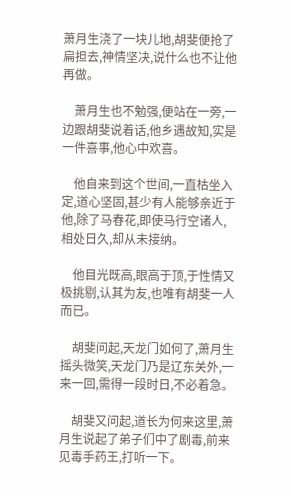萧月生浇了一块儿地,胡斐便抢了扁担去,神情坚决,说什么也不让他再做。

    萧月生也不勉强,便站在一旁,一边跟胡斐说着话,他乡遇故知,实是一件喜事,他心中欢喜。

    他自来到这个世间,一直枯坐入定,道心坚固,甚少有人能够亲近于他,除了马春花,即使马行空诸人,相处日久,却从未接纳。

    他目光既高,眼高于顶,于性情又极挑剔,认其为友,也唯有胡斐一人而已。

    胡斐问起,天龙门如何了,萧月生摇头微笑,天龙门乃是辽东关外,一来一回,需得一段时日,不必着急。

    胡斐又问起,道长为何来这里,萧月生说起了弟子们中了剧毒,前来见毒手药王,打听一下。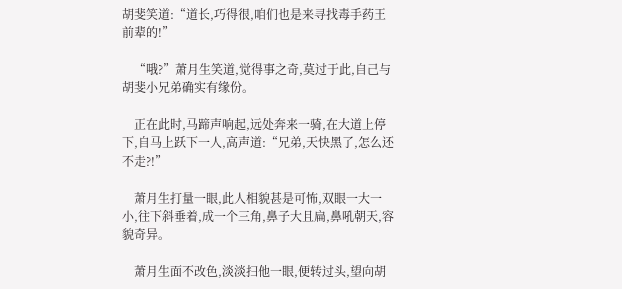胡斐笑道:“道长,巧得很,咱们也是来寻找毒手药王前辈的!”

    “哦?”萧月生笑道,觉得事之奇,莫过于此,自己与胡斐小兄弟确实有缘份。

    正在此时,马蹄声响起,远处奔来一骑,在大道上停下,自马上跃下一人,高声道:“兄弟,天快黑了,怎么还不走?!”

    萧月生打量一眼,此人相貌甚是可怖,双眼一大一小,往下斜垂着,成一个三角,鼻子大且扁,鼻吼朝天,容貌奇异。

    萧月生面不改色,淡淡扫他一眼,便转过头,望向胡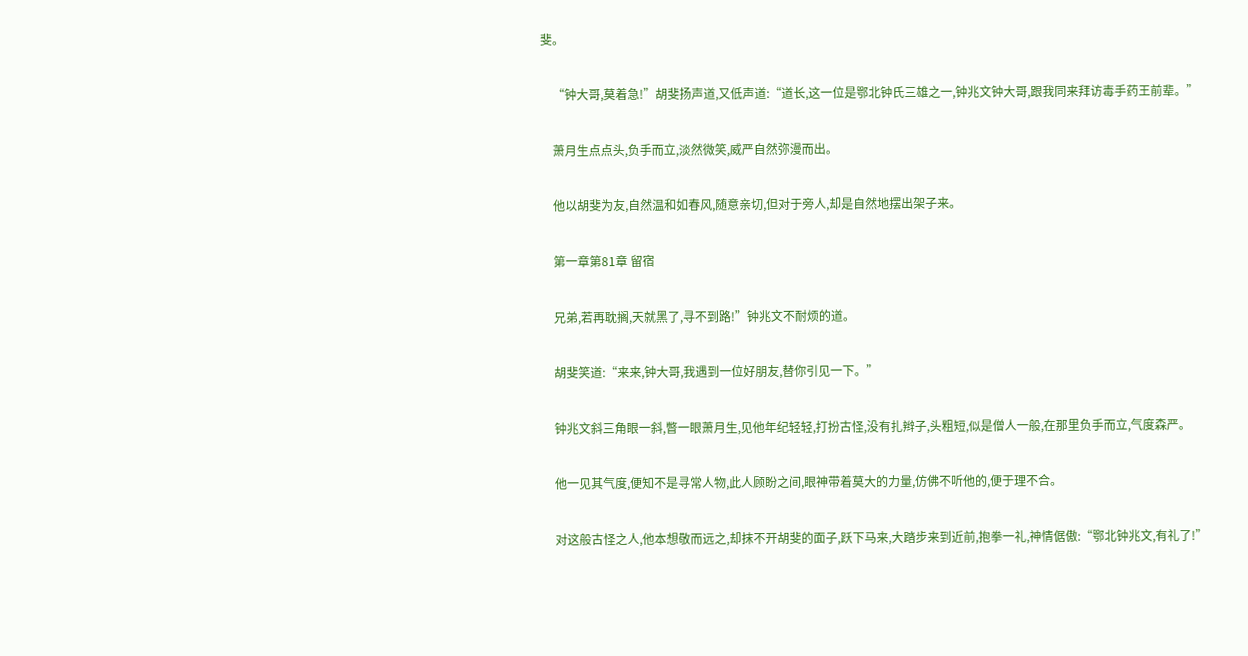斐。

    “钟大哥,莫着急!”胡斐扬声道,又低声道:“道长,这一位是鄂北钟氏三雄之一,钟兆文钟大哥,跟我同来拜访毒手药王前辈。”

    萧月生点点头,负手而立,淡然微笑,威严自然弥漫而出。

    他以胡斐为友,自然温和如春风,随意亲切,但对于旁人,却是自然地摆出架子来。

    第一章第81章 留宿

    兄弟,若再耽搁,天就黑了,寻不到路!”钟兆文不耐烦的道。

    胡斐笑道:“来来,钟大哥,我遇到一位好朋友,替你引见一下。”

    钟兆文斜三角眼一斜,瞥一眼萧月生,见他年纪轻轻,打扮古怪,没有扎辫子,头粗短,似是僧人一般,在那里负手而立,气度森严。

    他一见其气度,便知不是寻常人物,此人顾盼之间,眼神带着莫大的力量,仿佛不听他的,便于理不合。

    对这般古怪之人,他本想敬而远之,却抹不开胡斐的面子,跃下马来,大踏步来到近前,抱拳一礼,神情倨傲:“鄂北钟兆文,有礼了!”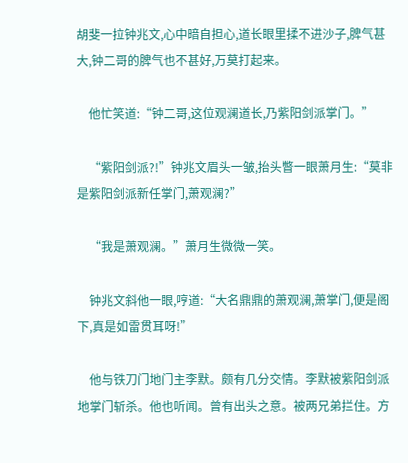胡斐一拉钟兆文,心中暗自担心,道长眼里揉不进沙子,脾气甚大,钟二哥的脾气也不甚好,万莫打起来。

    他忙笑道:“钟二哥,这位观澜道长,乃紫阳剑派掌门。”

    “紫阳剑派?!”钟兆文眉头一皱,抬头瞥一眼萧月生:“莫非是紫阳剑派新任掌门,萧观澜?”

    “我是萧观澜。”萧月生微微一笑。

    钟兆文斜他一眼,哼道:“大名鼎鼎的萧观澜,萧掌门,便是阁下,真是如雷贯耳呀!”

    他与铁刀门地门主李默。颇有几分交情。李默被紫阳剑派地掌门斩杀。他也听闻。曾有出头之意。被两兄弟拦住。方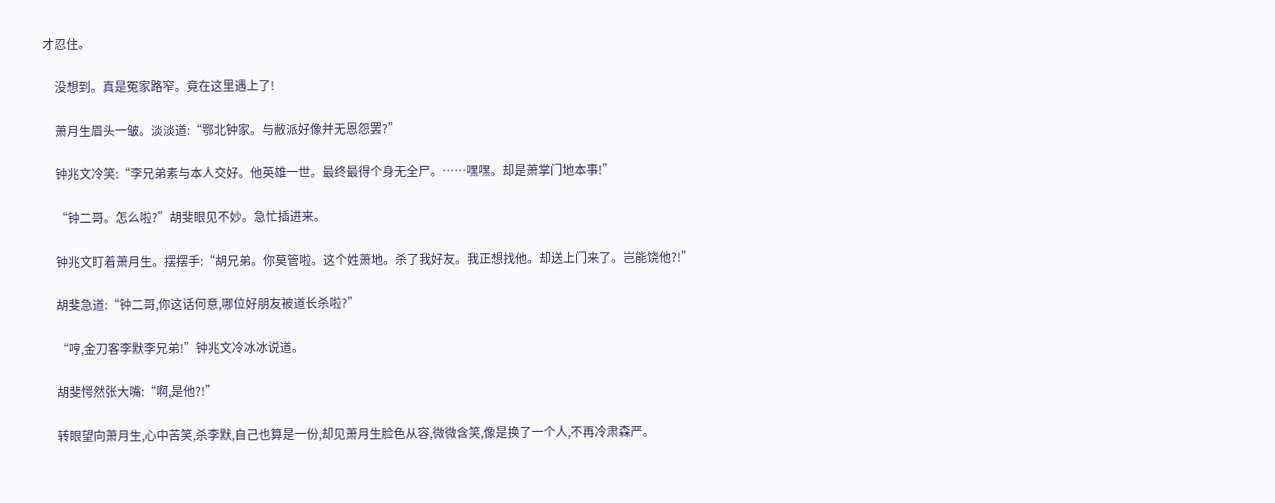才忍住。

    没想到。真是冤家路窄。竟在这里遇上了!

    萧月生眉头一皱。淡淡道:“鄂北钟家。与敝派好像并无恩怨罢?”

    钟兆文冷笑:“李兄弟素与本人交好。他英雄一世。最终最得个身无全尸。……嘿嘿。却是萧掌门地本事!”

    “钟二哥。怎么啦?”胡斐眼见不妙。急忙插进来。

    钟兆文盯着萧月生。摆摆手:“胡兄弟。你莫管啦。这个姓萧地。杀了我好友。我正想找他。却送上门来了。岂能饶他?!”

    胡斐急道:“钟二哥,你这话何意,哪位好朋友被道长杀啦?”

    “哼,金刀客李默李兄弟!”钟兆文冷冰冰说道。

    胡斐愕然张大嘴:“啊,是他?!”

    转眼望向萧月生,心中苦笑,杀李默,自己也算是一份,却见萧月生脸色从容,微微含笑,像是换了一个人,不再冷肃森严。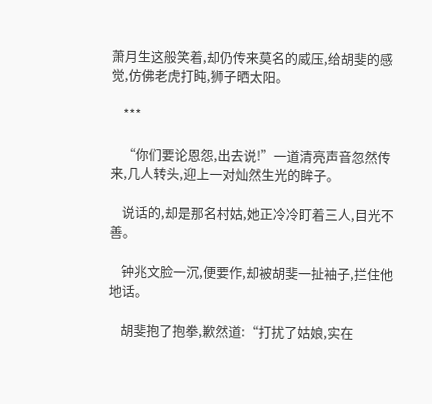萧月生这般笑着,却仍传来莫名的威压,给胡斐的感觉,仿佛老虎打盹,狮子晒太阳。

    ***

    “你们要论恩怨,出去说!”一道清亮声音忽然传来,几人转头,迎上一对灿然生光的眸子。

    说话的,却是那名村姑,她正冷冷盯着三人,目光不善。

    钟兆文脸一沉,便要作,却被胡斐一扯袖子,拦住他地话。

    胡斐抱了抱拳,歉然道:“打扰了姑娘,实在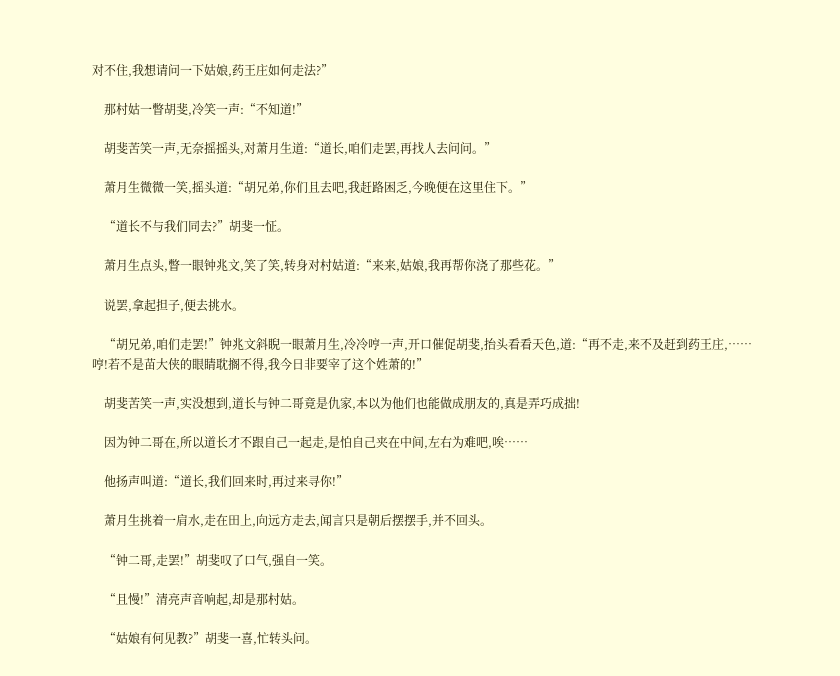对不住,我想请问一下姑娘,药王庄如何走法?”

    那村姑一瞥胡斐,冷笑一声:“不知道!”

    胡斐苦笑一声,无奈摇摇头,对萧月生道:“道长,咱们走罢,再找人去问问。”

    萧月生微微一笑,摇头道:“胡兄弟,你们且去吧,我赶路困乏,今晚便在这里住下。”

    “道长不与我们同去?”胡斐一怔。

    萧月生点头,瞥一眼钟兆文,笑了笑,转身对村姑道:“来来,姑娘,我再帮你浇了那些花。”

    说罢,拿起担子,便去挑水。

    “胡兄弟,咱们走罢!”钟兆文斜睨一眼萧月生,冷冷哼一声,开口催促胡斐,抬头看看天色,道:“再不走,来不及赶到药王庄,……哼!若不是苗大侠的眼睛耽搁不得,我今日非要宰了这个姓萧的!”

    胡斐苦笑一声,实没想到,道长与钟二哥竟是仇家,本以为他们也能做成朋友的,真是弄巧成拙!

    因为钟二哥在,所以道长才不跟自己一起走,是怕自己夹在中间,左右为难吧,唉……

    他扬声叫道:“道长,我们回来时,再过来寻你!”

    萧月生挑着一肩水,走在田上,向远方走去,闻言只是朝后摆摆手,并不回头。

    “钟二哥,走罢!”胡斐叹了口气,强自一笑。

    “且慢!”清亮声音响起,却是那村姑。

    “姑娘有何见教?”胡斐一喜,忙转头问。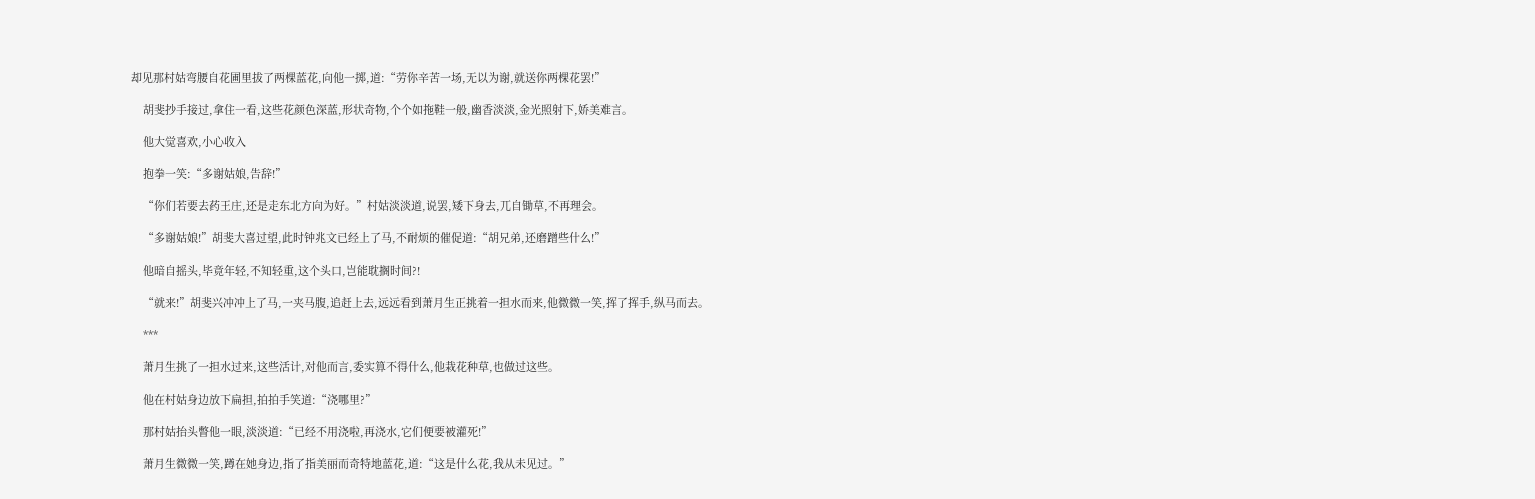却见那村姑弯腰自花圃里拔了两棵蓝花,向他一掷,道:“劳你辛苦一场,无以为谢,就送你两棵花罢!”

    胡斐抄手接过,拿住一看,这些花颜色深蓝,形状奇物,个个如拖鞋一般,幽香淡淡,金光照射下,娇美难言。

    他大觉喜欢,小心收入

    抱拳一笑:“多谢姑娘,告辞!”

    “你们若要去药王庄,还是走东北方向为好。”村姑淡淡道,说罢,矮下身去,兀自锄草,不再理会。

    “多谢姑娘!”胡斐大喜过望,此时钟兆文已经上了马,不耐烦的催促道:“胡兄弟,还磨蹭些什么!”

    他暗自摇头,毕竟年轻,不知轻重,这个头口,岂能耽搁时间?!

    “就来!”胡斐兴冲冲上了马,一夹马腹,追赶上去,远远看到萧月生正挑着一担水而来,他微微一笑,挥了挥手,纵马而去。

    ***

    萧月生挑了一担水过来,这些活计,对他而言,委实算不得什么,他栽花种草,也做过这些。

    他在村姑身边放下扁担,拍拍手笑道:“浇哪里?”

    那村姑抬头瞥他一眼,淡淡道:“已经不用浇啦,再浇水,它们便要被灌死!”

    萧月生微微一笑,蹲在她身边,指了指美丽而奇特地蓝花,道:“这是什么花,我从未见过。”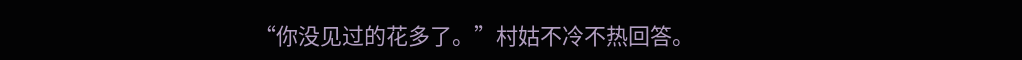“你没见过的花多了。”村姑不冷不热回答。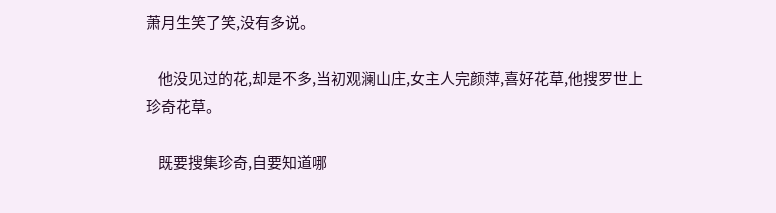萧月生笑了笑,没有多说。

    他没见过的花,却是不多,当初观澜山庄,女主人完颜萍,喜好花草,他搜罗世上珍奇花草。

    既要搜集珍奇,自要知道哪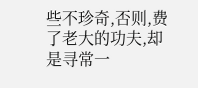些不珍奇,否则,费了老大的功夫,却是寻常一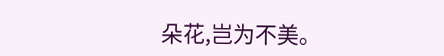朵花,岂为不美。